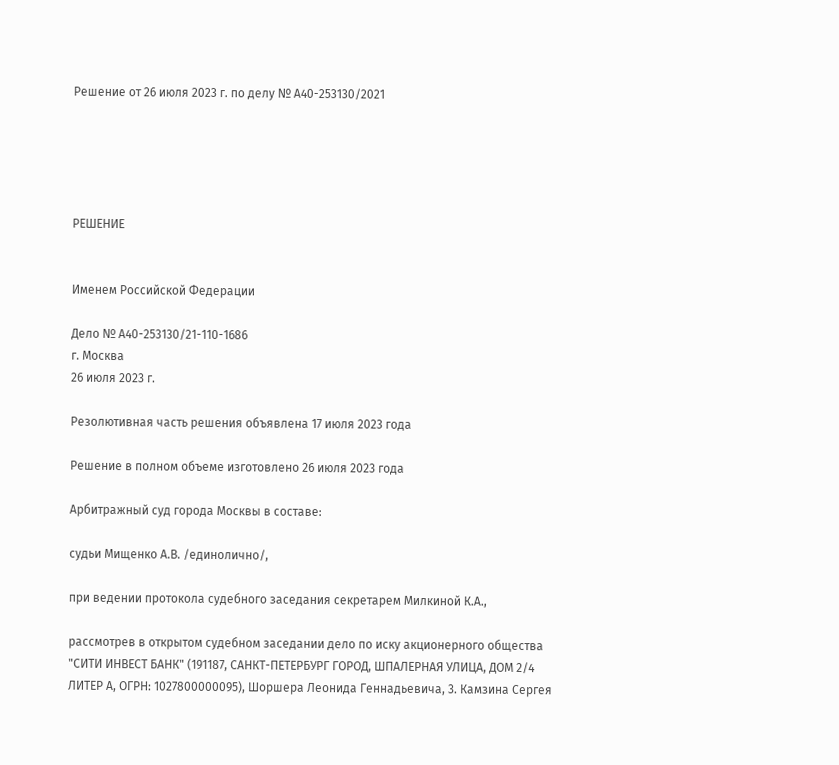Решение от 26 июля 2023 г. по делу № А40-253130/2021





РЕШЕНИЕ


Именем Российской Федерации

Дело № А40-253130/21-110-1686
г. Москва
26 июля 2023 г.

Резолютивная часть решения объявлена 17 июля 2023 года

Решение в полном объеме изготовлено 26 июля 2023 года

Арбитражный суд города Москвы в составе:

судьи Мищенко А.В. /единолично/,

при ведении протокола судебного заседания секретарем Милкиной К.А.,

рассмотрев в открытом судебном заседании дело по иску акционерного общества "СИТИ ИНВЕСТ БАНК" (191187, САНКТ-ПЕТЕРБУРГ ГОРОД, ШПАЛЕРНАЯ УЛИЦА, ДОМ 2/4 ЛИТЕР А, ОГРН: 1027800000095), Шоршера Леонида Геннадьевича, 3. Камзина Сергея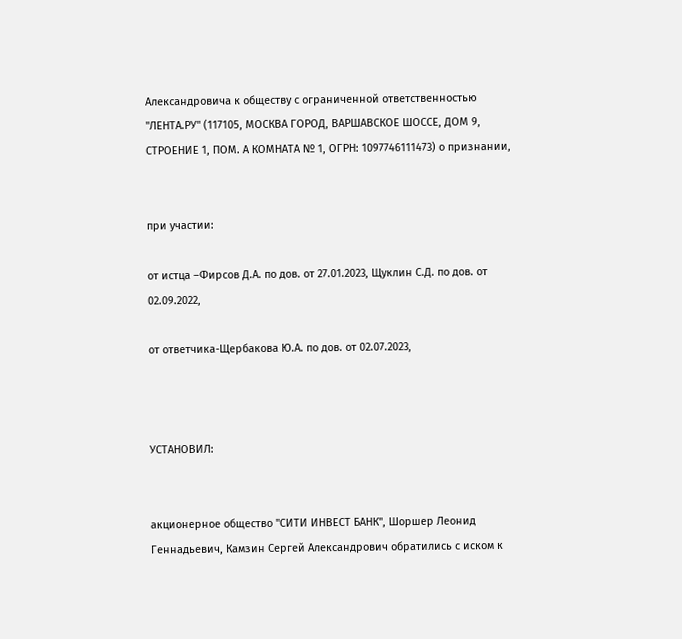Александровича к обществу с ограниченной ответственностью "ЛЕНТА.РУ" (117105, МОСКВА ГОРОД, ВАРШАВСКОЕ ШОССЕ, ДОМ 9, СТРОЕНИЕ 1, ПОМ. А КОМНАТА № 1, ОГРН: 1097746111473) о признании,


при участии:

от истца –Фирсов Д.А. по дов. от 27.01.2023, Щуклин С.Д. по дов. от 02.09.2022,

от ответчика-Щербакова Ю.А. по дов. от 02.07.2023,



УСТАНОВИЛ:


акционерное общество "СИТИ ИНВЕСТ БАНК", Шоршер Леонид Геннадьевич, Камзин Сергей Александрович обратились с иском к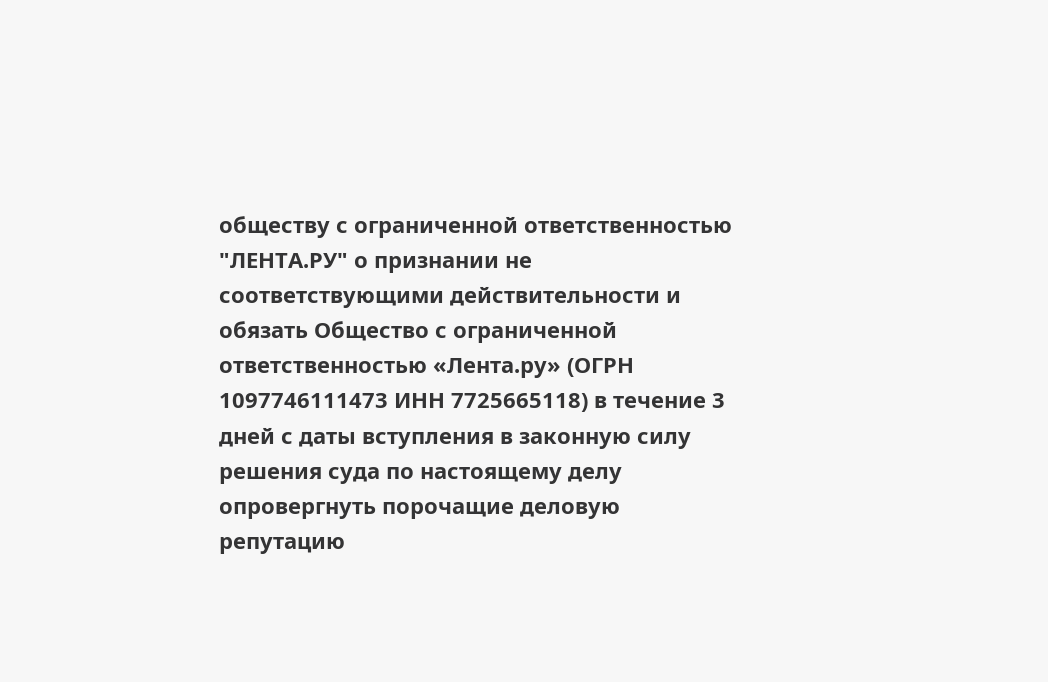обществу с ограниченной ответственностью "ЛЕНТА.РУ" о признании не соответствующими действительности и обязать Общество с ограниченной ответственностью «Лента.ру» (ОГРН 1097746111473 ИНН 7725665118) в течение 3 дней с даты вступления в законную силу решения суда по настоящему делу опровергнуть порочащие деловую репутацию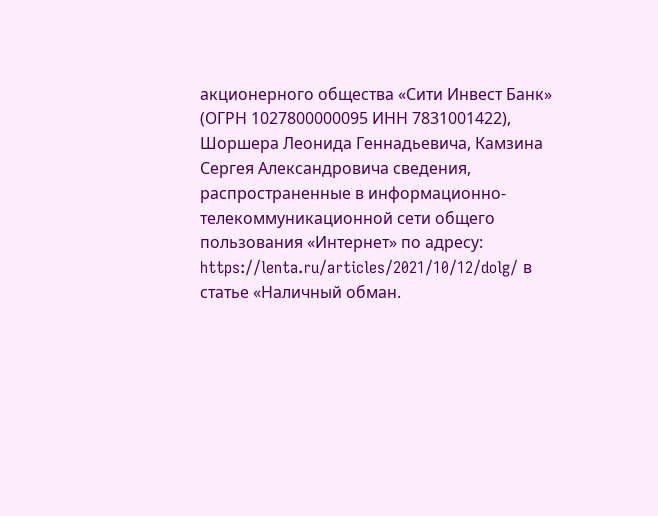акционерного общества «Сити Инвест Банк» (ОГРН 1027800000095 ИНН 7831001422), Шоршера Леонида Геннадьевича, Камзина Сергея Александровича сведения, распространенные в информационно-телекоммуникационной сети общего пользования «Интернет» по адресу: https://lenta.ru/articles/2021/10/12/dolg/ в статье «Наличный обман.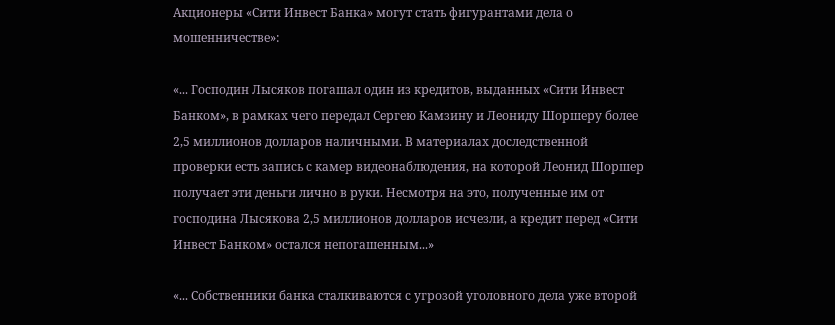Акционеры «Сити Инвест Банка» могут стать фигурантами дела о мошенничестве»:

«... Господин Лысяков погашал один из кредитов, выданных «Сити Инвест Банком», в рамках чего передал Сергею Камзину и Леониду Шоршеру более 2,5 миллионов долларов наличными. В материалах доследственной проверки есть запись с камер видеонаблюдения, на которой Леонид Шоршер получает эти деньги лично в руки. Несмотря на это, полученные им от господина Лысякова 2,5 миллионов долларов исчезли, а кредит перед «Сити Инвест Банком» остался непогашенным...»

«... Собственники банка сталкиваются с угрозой уголовного дела уже второй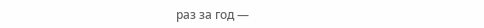раз за год —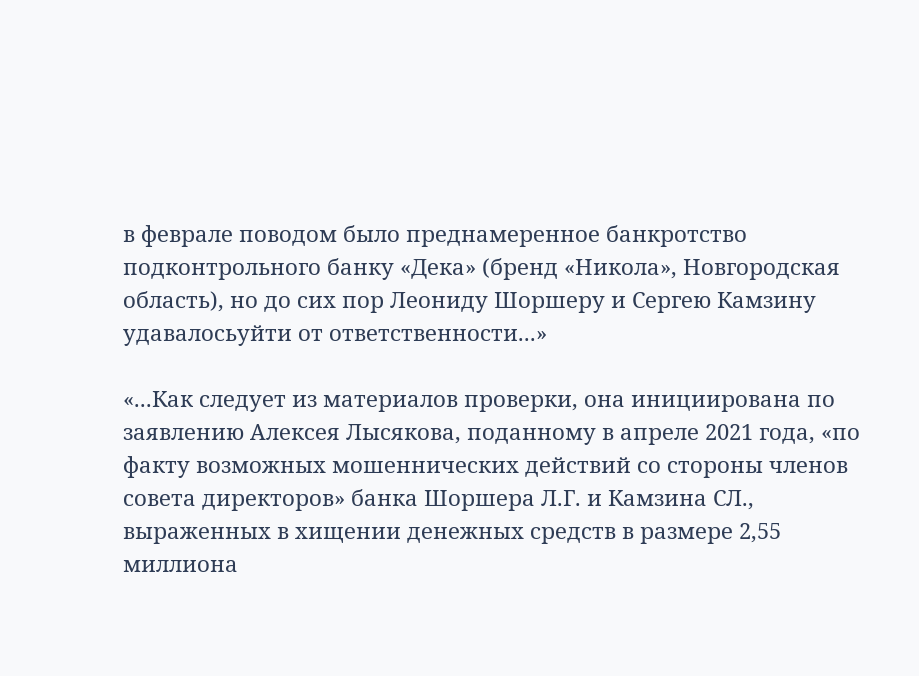в феврале поводом было преднамеренное банкротство подконтрольного банку «Дека» (бренд «Никола», Новгородская область), но до сих пор Леониду Шоршеру и Сергею Камзину удавалосьуйти от ответственности...»

«...Как следует из материалов проверки, она инициирована по заявлению Алексея Лысякова, поданному в апреле 2021 года, «по факту возможных мошеннических действий со стороны членов совета директоров» банка Шоршера Л.Г. и Камзина СЛ., выраженных в хищении денежных средств в размере 2,55 миллиона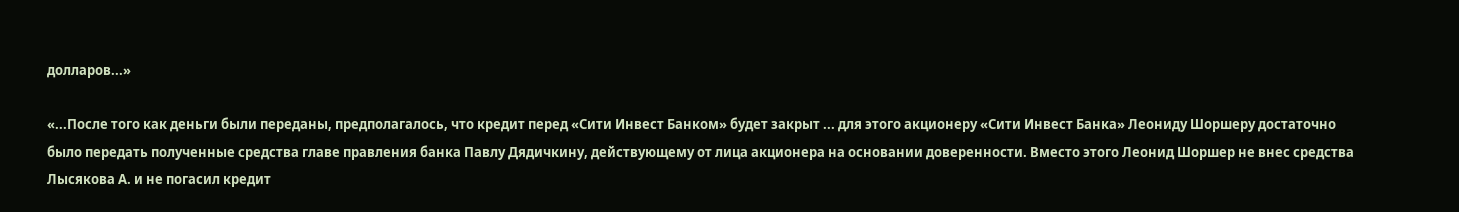долларов...»

«...После того как деньги были переданы, предполагалось, что кредит перед «Сити Инвест Банком» будет закрыт ... для этого акционеру «Сити Инвест Банка» Леониду Шоршеру достаточно было передать полученные средства главе правления банка Павлу Дядичкину, действующему от лица акционера на основании доверенности. Вместо этого Леонид Шоршер не внес средства Лысякова А. и не погасил кредит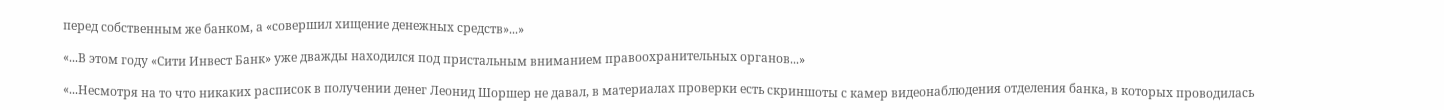перед собственным же банком, а «совершил хищение денежных средств»...»

«...В этом году «Сити Инвест Банк» уже дважды находился под пристальным вниманием правоохранительных органов...»

«...Несмотря на то что никаких расписок в получении денег Леонид Шоршер не давал, в материалах проверки есть скриншоты с камер видеонаблюдения отделения банка, в которых проводилась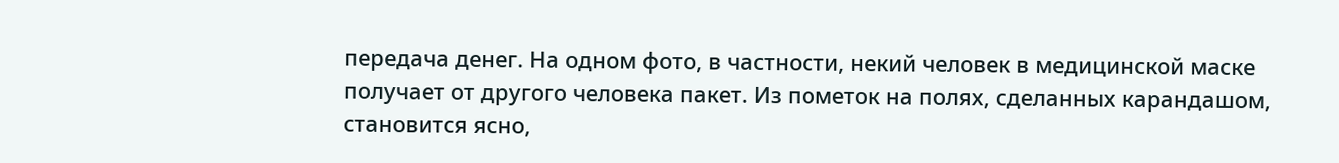передача денег. На одном фото, в частности, некий человек в медицинской маске получает от другого человека пакет. Из пометок на полях, сделанных карандашом, становится ясно,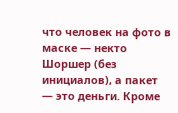что человек на фото в маске — некто Шоршер (без инициалов), а пакет — это деньги. Кроме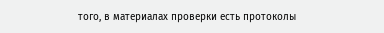того, в материалах проверки есть протоколы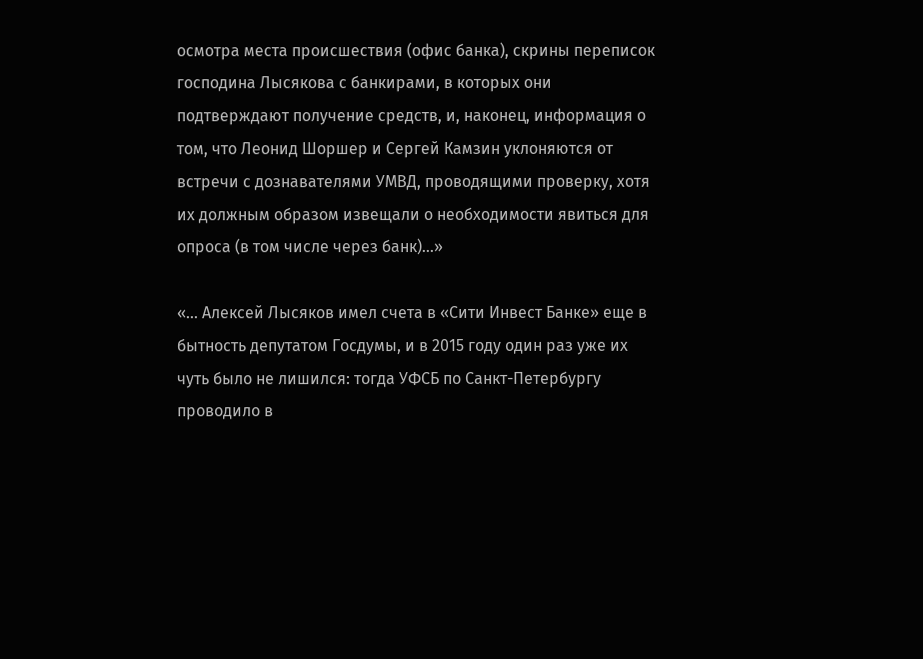осмотра места происшествия (офис банка), скрины переписок господина Лысякова с банкирами, в которых они подтверждают получение средств, и, наконец, информация о том, что Леонид Шоршер и Сергей Камзин уклоняются от встречи с дознавателями УМВД, проводящими проверку, хотя их должным образом извещали о необходимости явиться для опроса (в том числе через банк)...»

«... Алексей Лысяков имел счета в «Сити Инвест Банке» еще в бытность депутатом Госдумы, и в 2015 году один раз уже их чуть было не лишился: тогда УФСБ по Санкт-Петербургу проводило в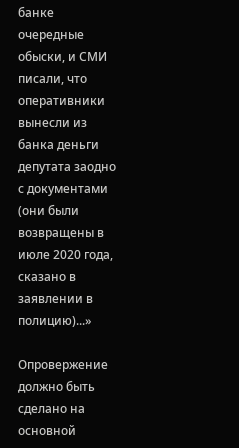банке очередные обыски, и СМИ писали, что оперативники вынесли из банка деньги депутата заодно с документами (они были возвращены в июле 2020 года, сказано в заявлении в полицию)...»

Опровержение должно быть сделано на основной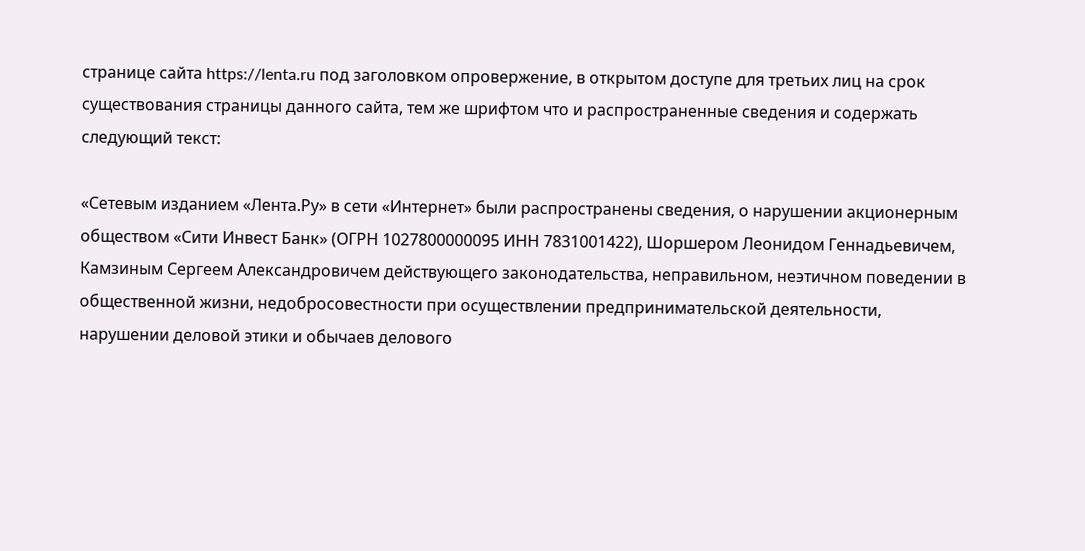странице сайта https://lenta.ru под заголовком опровержение, в открытом доступе для третьих лиц на срок существования страницы данного сайта, тем же шрифтом что и распространенные сведения и содержать следующий текст:

«Сетевым изданием «Лента.Ру» в сети «Интернет» были распространены сведения, о нарушении акционерным обществом «Сити Инвест Банк» (ОГРН 1027800000095 ИНН 7831001422), Шоршером Леонидом Геннадьевичем, Камзиным Сергеем Александровичем действующего законодательства, неправильном, неэтичном поведении в общественной жизни, недобросовестности при осуществлении предпринимательской деятельности, нарушении деловой этики и обычаев делового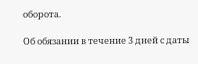оборота.

Об обязании в течение 3 дней с даты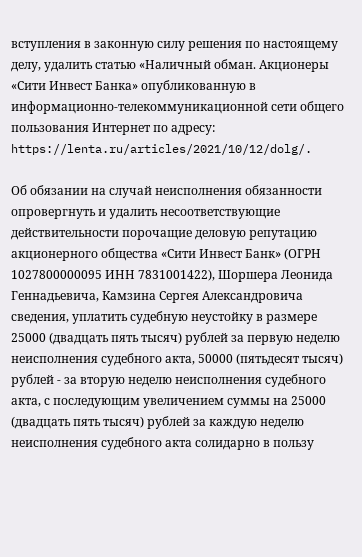вступления в законную силу решения по настоящему делу, удалить статью «Наличный обман. Акционеры «Сити Инвест Банка» опубликованную в информационно-телекоммуникационной сети общего пользования Интернет по адресу: https://lenta.ru/articles/2021/10/12/dolg/.

Об обязании на случай неисполнения обязанности опровергнуть и удалить несоответствующие действительности порочащие деловую репутацию акционерного общества «Сити Инвест Банк» (ОГРН 1027800000095 ИНН 7831001422), Шоршера Леонида Геннадьевича, Камзина Сергея Александровича сведения, уплатить судебную неустойку в размере 25000 (двадцать пять тысяч) рублей за первую неделю неисполнения судебного акта, 50000 (пятьдесят тысяч) рублей - за вторую неделю неисполнения судебного акта, с последующим увеличением суммы на 25000 (двадцать пять тысяч) рублей за каждую неделю неисполнения судебного акта солидарно в пользу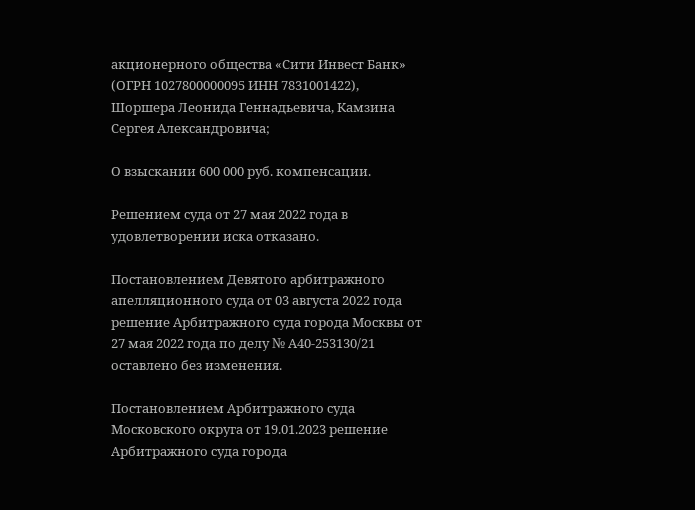акционерного общества «Сити Инвест Банк» (ОГРН 1027800000095 ИНН 7831001422), Шоршера Леонида Геннадьевича, Камзина Сергея Александровича;

О взыскании 600 000 руб. компенсации.

Решением суда от 27 мая 2022 года в удовлетворении иска отказано.

Постановлением Девятого арбитражного апелляционного суда от 03 августа 2022 года решение Арбитражного суда города Москвы от 27 мая 2022 года по делу № А40-253130/21 оставлено без изменения.

Постановлением Арбитражного суда Московского округа от 19.01.2023 решение Арбитражного суда города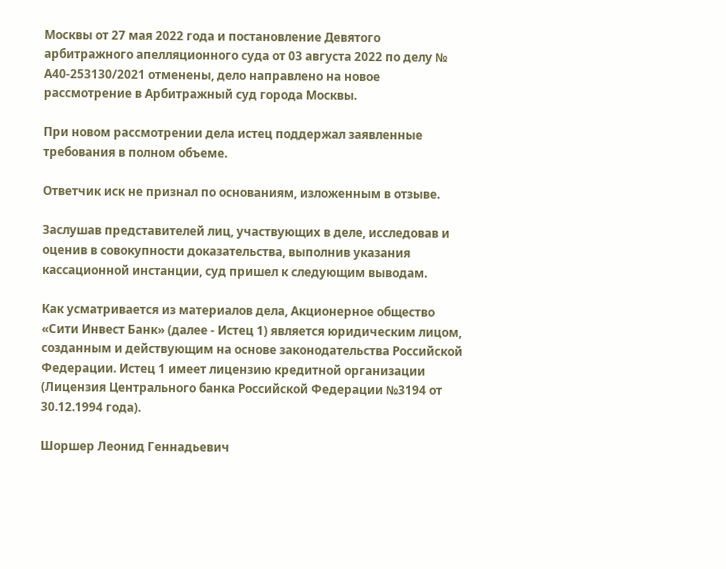Москвы от 27 мая 2022 года и постановление Девятого арбитражного апелляционного суда от 03 августа 2022 по делу № А40-253130/2021 отменены, дело направлено на новое рассмотрение в Арбитражный суд города Москвы.

При новом рассмотрении дела истец поддержал заявленные требования в полном объеме.

Ответчик иск не признал по основаниям, изложенным в отзыве.

Заслушав представителей лиц, участвующих в деле, исследовав и оценив в совокупности доказательства, выполнив указания кассационной инстанции, суд пришел к следующим выводам.

Как усматривается из материалов дела, Акционерное общество «Сити Инвест Банк» (далее - Истец 1) является юридическим лицом, созданным и действующим на основе законодательства Российской Федерации. Истец 1 имеет лицензию кредитной организации (Лицензия Центрального банка Российской Федерации №3194 от 30.12.1994 года).

Шоршер Леонид Геннадьевич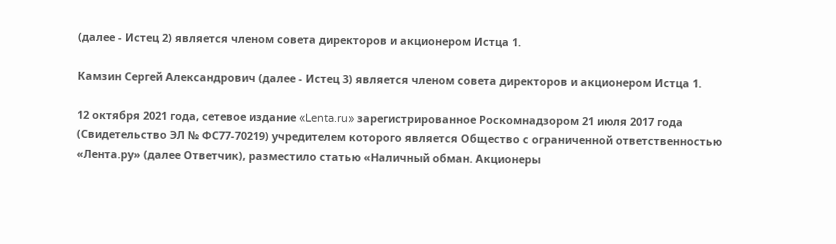(далее - Истец 2) является членом совета директоров и акционером Истца 1.

Камзин Сергей Александрович (далее - Истец 3) является членом совета директоров и акционером Истца 1.

12 октября 2021 года, сетевое издание «Lenta.ru» зарегистрированное Роскомнадзором 21 июля 2017 года (Свидетельство ЭЛ № ФС77-70219) учредителем которого является Общество с ограниченной ответственностью «Лента.ру» (далее Ответчик), разместило статью «Наличный обман. Акционеры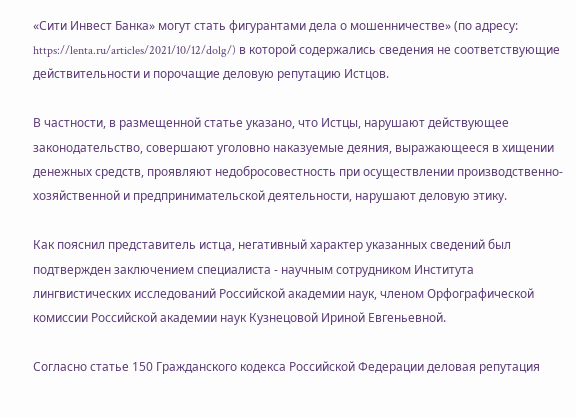«Сити Инвест Банка» могут стать фигурантами дела о мошенничестве» (по адресу: https://lenta.ru/articles/2021/10/12/dolg/) в которой содержались сведения не соответствующие действительности и порочащие деловую репутацию Истцов.

В частности, в размещенной статье указано, что Истцы, нарушают действующее законодательство, совершают уголовно наказуемые деяния, выражающееся в хищении денежных средств, проявляют недобросовестность при осуществлении производственно-хозяйственной и предпринимательской деятельности, нарушают деловую этику.

Как пояснил представитель истца, негативный характер указанных сведений был подтвержден заключением специалиста - научным сотрудником Института лингвистических исследований Российской академии наук, членом Орфографической комиссии Российской академии наук Кузнецовой Ириной Евгеньевной.

Согласно статье 150 Гражданского кодекса Российской Федерации деловая репутация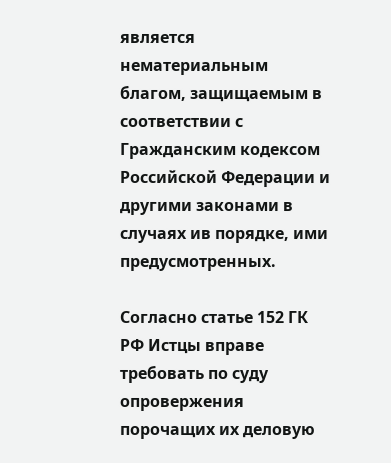является нематериальным благом, защищаемым в соответствии с Гражданским кодексом Российской Федерации и другими законами в случаях ив порядке, ими предусмотренных.

Согласно статье 152 ГК РФ Истцы вправе требовать по суду опровержения порочащих их деловую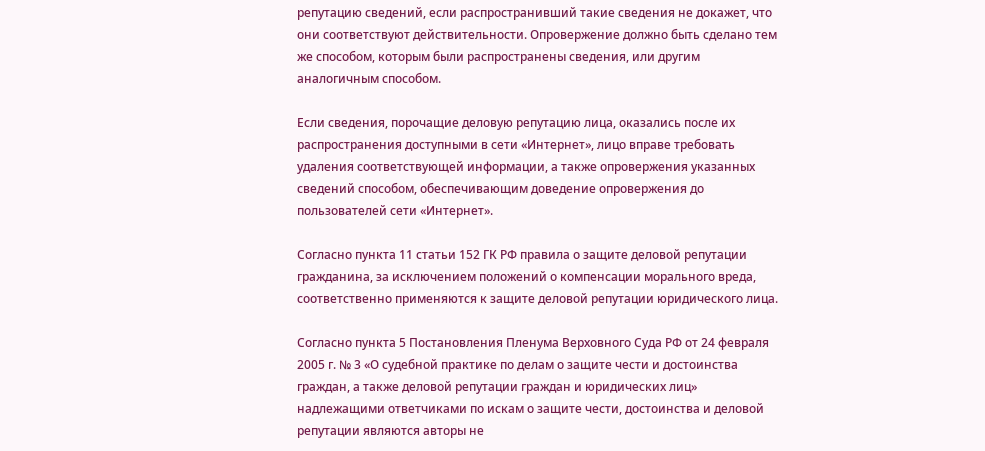репутацию сведений, если распространивший такие сведения не докажет, что они соответствуют действительности. Опровержение должно быть сделано тем же способом, которым были распространены сведения, или другим аналогичным способом.

Если сведения, порочащие деловую репутацию лица, оказались после их распространения доступными в сети «Интернет», лицо вправе требовать удаления соответствующей информации, а также опровержения указанных сведений способом, обеспечивающим доведение опровержения до пользователей сети «Интернет».

Согласно пункта 11 статьи 152 ГК РФ правила о защите деловой репутации гражданина, за исключением положений о компенсации морального вреда, соответственно применяются к защите деловой репутации юридического лица.

Согласно пункта 5 Постановления Пленума Верховного Суда РФ от 24 февраля 2005 г. № 3 «О судебной практике по делам о защите чести и достоинства граждан, а также деловой репутации граждан и юридических лиц» надлежащими ответчиками по искам о защите чести, достоинства и деловой репутации являются авторы не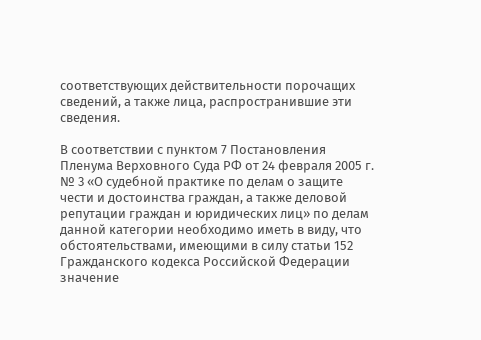соответствующих действительности порочащих сведений, а также лица, распространившие эти сведения.

В соответствии с пунктом 7 Постановления Пленума Верховного Суда РФ от 24 февраля 2005 г. № 3 «О судебной практике по делам о защите чести и достоинства граждан, а также деловой репутации граждан и юридических лиц» по делам данной категории необходимо иметь в виду, что обстоятельствами, имеющими в силу статьи 152 Гражданского кодекса Российской Федерации значение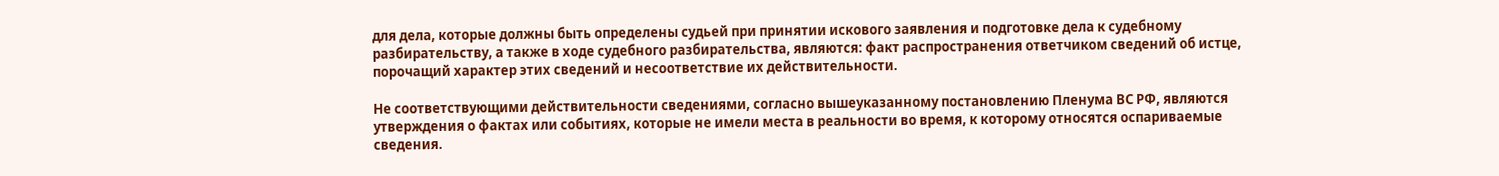для дела, которые должны быть определены судьей при принятии искового заявления и подготовке дела к судебному разбирательству, а также в ходе судебного разбирательства, являются: факт распространения ответчиком сведений об истце, порочащий характер этих сведений и несоответствие их действительности.

Не соответствующими действительности сведениями, согласно вышеуказанному постановлению Пленума ВС РФ, являются утверждения о фактах или событиях, которые не имели места в реальности во время, к которому относятся оспариваемые сведения.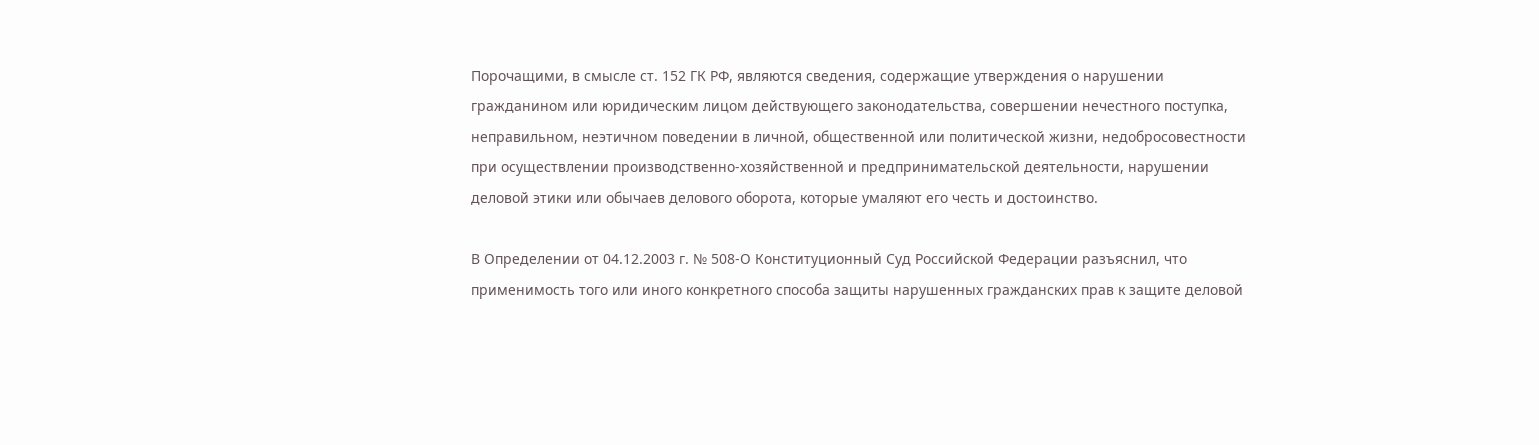Порочащими, в смысле ст. 152 ГК РФ, являются сведения, содержащие утверждения о нарушении гражданином или юридическим лицом действующего законодательства, совершении нечестного поступка, неправильном, неэтичном поведении в личной, общественной или политической жизни, недобросовестности при осуществлении производственно-хозяйственной и предпринимательской деятельности, нарушении деловой этики или обычаев делового оборота, которые умаляют его честь и достоинство.

В Определении от 04.12.2003 г. № 508-О Конституционный Суд Российской Федерации разъяснил, что применимость того или иного конкретного способа защиты нарушенных гражданских прав к защите деловой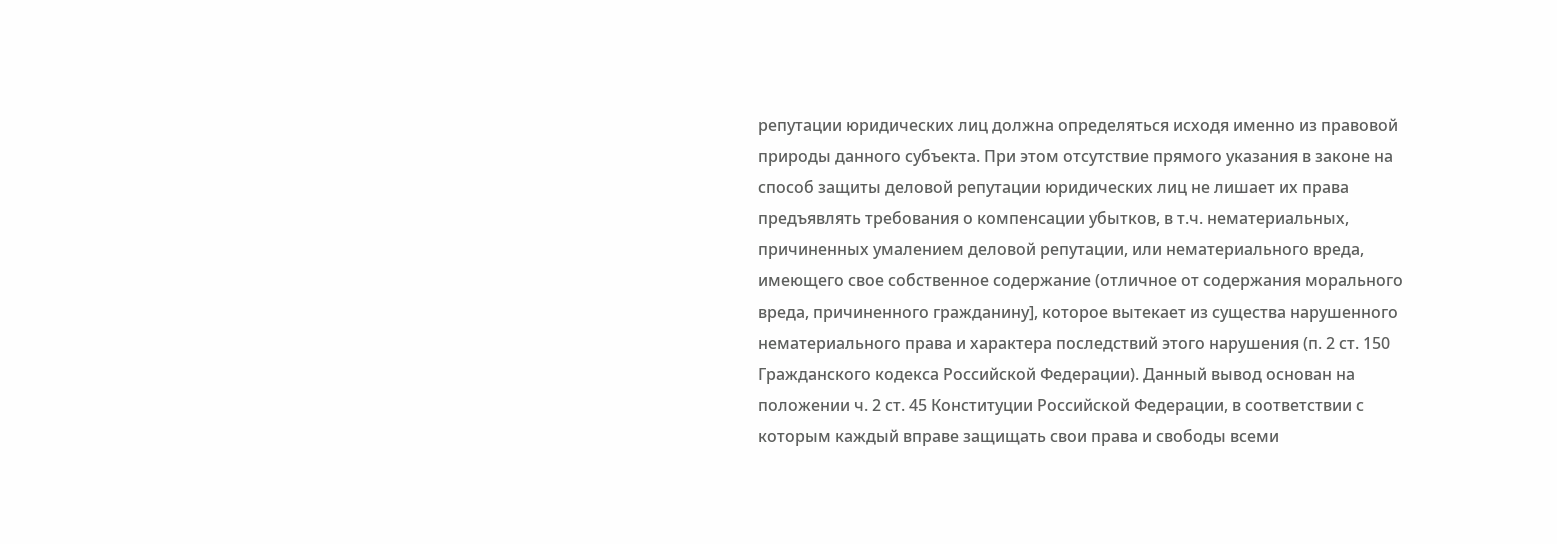репутации юридических лиц должна определяться исходя именно из правовой природы данного субъекта. При этом отсутствие прямого указания в законе на способ защиты деловой репутации юридических лиц не лишает их права предъявлять требования о компенсации убытков, в т.ч. нематериальных, причиненных умалением деловой репутации, или нематериального вреда, имеющего свое собственное содержание (отличное от содержания морального вреда, причиненного гражданину], которое вытекает из существа нарушенного нематериального права и характера последствий этого нарушения (п. 2 ст. 150 Гражданского кодекса Российской Федерации). Данный вывод основан на положении ч. 2 ст. 45 Конституции Российской Федерации, в соответствии с которым каждый вправе защищать свои права и свободы всеми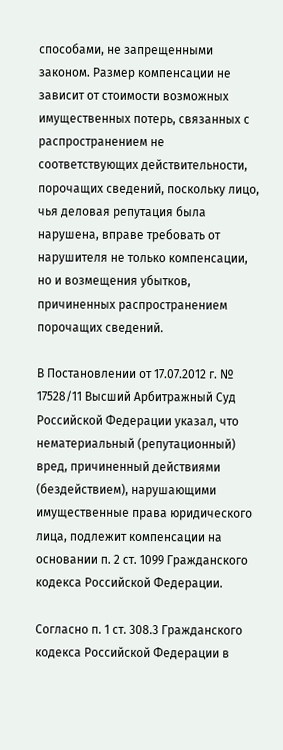способами, не запрещенными законом. Размер компенсации не зависит от стоимости возможных имущественных потерь, связанных с распространением не соответствующих действительности, порочащих сведений, поскольку лицо, чья деловая репутация была нарушена, вправе требовать от нарушителя не только компенсации, но и возмещения убытков, причиненных распространением порочащих сведений.

В Постановлении от 17.07.2012 г. № 17528/11 Высший Арбитражный Суд Российской Федерации указал, что нематериальный (репутационный) вред, причиненный действиями (бездействием), нарушающими имущественные права юридического лица, подлежит компенсации на основании п. 2 ст. 1099 Гражданского кодекса Российской Федерации.

Согласно п. 1 ст. 308.3 Гражданского кодекса Российской Федерации в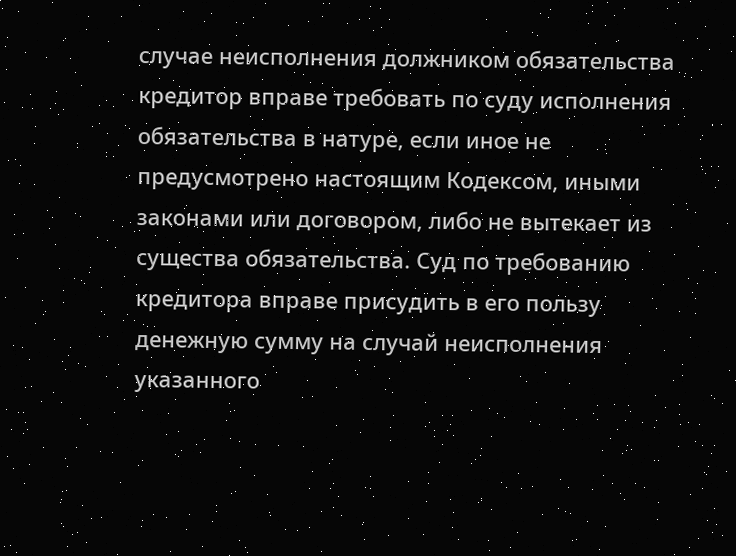случае неисполнения должником обязательства кредитор вправе требовать по суду исполнения обязательства в натуре, если иное не предусмотрено настоящим Кодексом, иными законами или договором, либо не вытекает из существа обязательства. Суд по требованию кредитора вправе присудить в его пользу денежную сумму на случай неисполнения указанного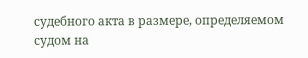судебного акта в размере, определяемом судом на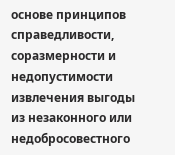основе принципов справедливости, соразмерности и недопустимости извлечения выгоды из незаконного или недобросовестного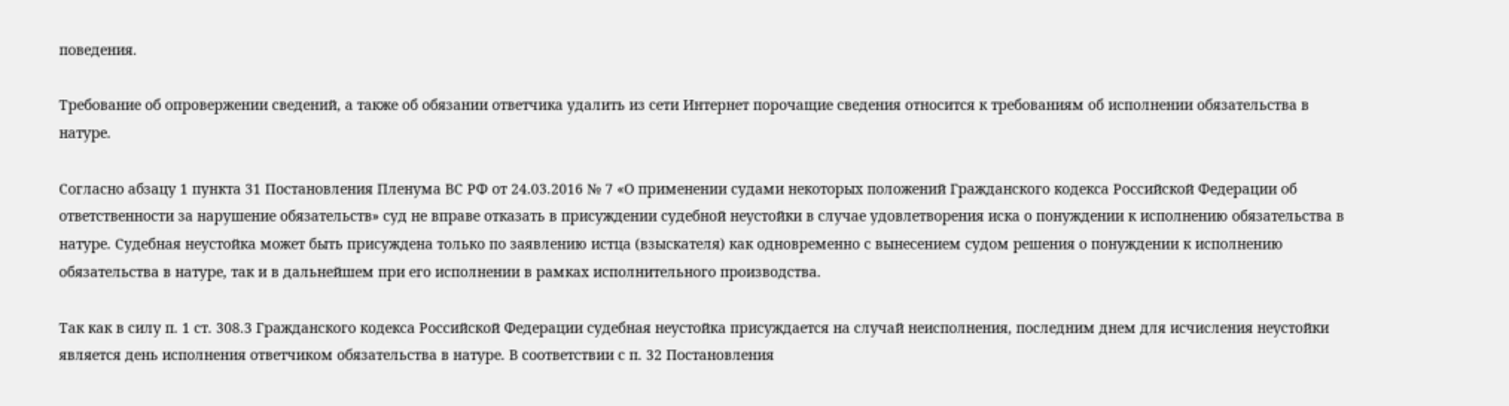поведения.

Требование об опровержении сведений, а также об обязании ответчика удалить из сети Интернет порочащие сведения относится к требованиям об исполнении обязательства в натуре.

Согласно абзацу 1 пункта 31 Постановления Пленума ВС РФ от 24.03.2016 № 7 «О применении судами некоторых положений Гражданского кодекса Российской Федерации об ответственности за нарушение обязательств» суд не вправе отказать в присуждении судебной неустойки в случае удовлетворения иска о понуждении к исполнению обязательства в натуре. Судебная неустойка может быть присуждена только по заявлению истца (взыскателя) как одновременно с вынесением судом решения о понуждении к исполнению обязательства в натуре, так и в дальнейшем при его исполнении в рамках исполнительного производства.

Так как в силу п. 1 ст. 308.3 Гражданского кодекса Российской Федерации судебная неустойка присуждается на случай неисполнения, последним днем для исчисления неустойки является день исполнения ответчиком обязательства в натуре. В соответствии с п. 32 Постановления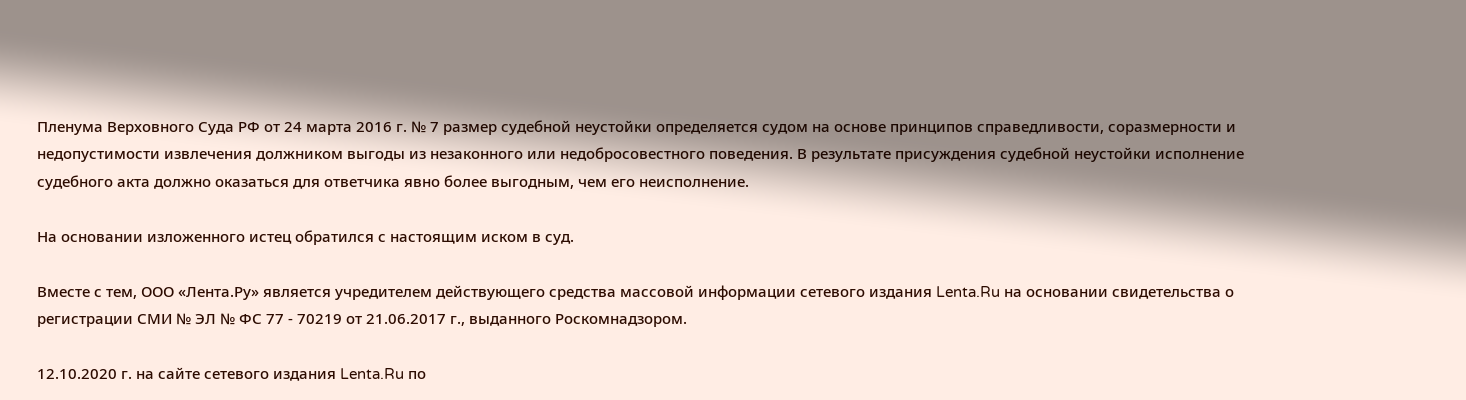Пленума Верховного Суда РФ от 24 марта 2016 г. № 7 размер судебной неустойки определяется судом на основе принципов справедливости, соразмерности и недопустимости извлечения должником выгоды из незаконного или недобросовестного поведения. В результате присуждения судебной неустойки исполнение судебного акта должно оказаться для ответчика явно более выгодным, чем его неисполнение.

На основании изложенного истец обратился с настоящим иском в суд.

Вместе с тем, ООО «Лента.Ру» является учредителем действующего средства массовой информации сетевого издания Lenta.Ru на основании свидетельства о регистрации СМИ № ЭЛ № ФС 77 - 70219 от 21.06.2017 г., выданного Роскомнадзором.

12.10.2020 г. на сайте сетевого издания Lenta.Ru по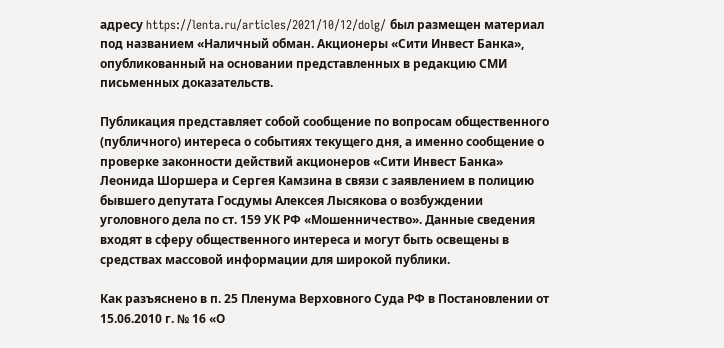адресу https://lenta.ru/articles/2021/10/12/dolg/ был размещен материал под названием «Наличный обман. Акционеры «Сити Инвест Банка», опубликованный на основании представленных в редакцию СМИ письменных доказательств.

Публикация представляет собой сообщение по вопросам общественного (публичного) интереса о событиях текущего дня, а именно сообщение о проверке законности действий акционеров «Сити Инвест Банка» Леонида Шоршера и Сергея Камзина в связи с заявлением в полицию бывшего депутата Госдумы Алексея Лысякова о возбуждении уголовного дела по ст. 159 УК РФ «Мошенничество». Данные сведения входят в сферу общественного интереса и могут быть освещены в средствах массовой информации для широкой публики.

Как разъяснено в п. 25 Пленума Верховного Суда РФ в Постановлении от 15.06.2010 г. № 16 «О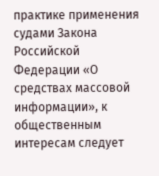практике применения судами Закона Российской Федерации «О средствах массовой информации», к общественным интересам следует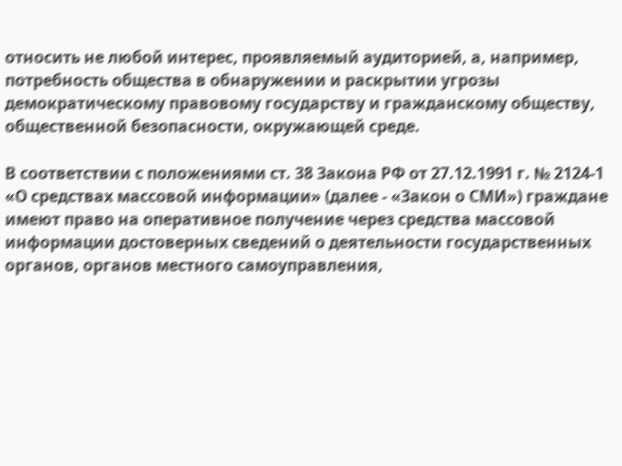относить не любой интерес, проявляемый аудиторией, а, например, потребность общества в обнаружении и раскрытии угрозы демократическому правовому государству и гражданскому обществу, общественной безопасности, окружающей среде.

В соответствии с положениями ст. 38 Закона РФ от 27.12.1991 г. № 2124-1 «О средствах массовой информации» (далее - «Закон о СМИ») граждане имеют право на оперативное получение через средства массовой информации достоверных сведений о деятельности государственных органов, органов местного самоуправления,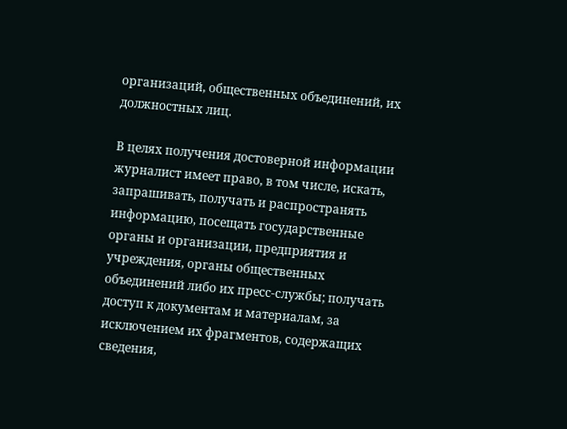организаций, общественных объединений, их должностных лиц.

В целях получения достоверной информации журналист имеет право, в том числе, искать, запрашивать, получать и распространять информацию, посещать государственные органы и организации, предприятия и учреждения, органы общественных объединений либо их пресс-службы; получать доступ к документам и материалам, за исключением их фрагментов, содержащих сведения,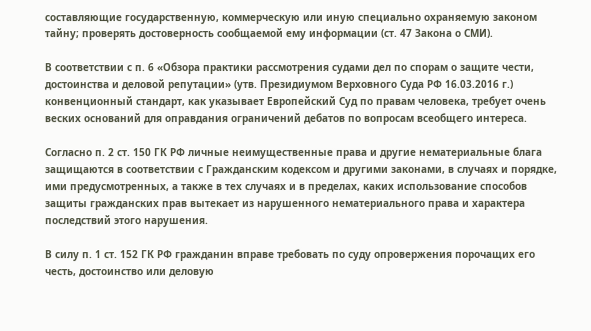составляющие государственную, коммерческую или иную специально охраняемую законом тайну; проверять достоверность сообщаемой ему информации (ст. 47 Закона о СМИ).

В соответствии с п. 6 «Обзора практики рассмотрения судами дел по спорам о защите чести, достоинства и деловой репутации» (утв. Президиумом Верховного Суда РФ 16.03.2016 г.) конвенционный стандарт, как указывает Европейский Суд по правам человека, требует очень веских оснований для оправдания ограничений дебатов по вопросам всеобщего интереса.

Согласно п. 2 ст. 150 ГК РФ личные неимущественные права и другие нематериальные блага защищаются в соответствии с Гражданским кодексом и другими законами, в случаях и порядке, ими предусмотренных, а также в тех случаях и в пределах, каких использование способов защиты гражданских прав вытекает из нарушенного нематериального права и характера последствий этого нарушения.

В силу п. 1 ст. 152 ГК РФ гражданин вправе требовать по суду опровержения порочащих его честь, достоинство или деловую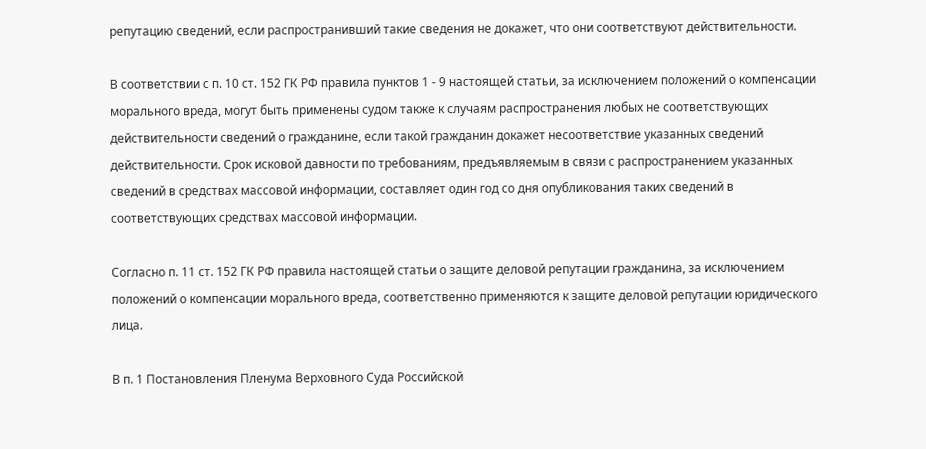репутацию сведений, если распространивший такие сведения не докажет, что они соответствуют действительности.

В соответствии с п. 10 ст. 152 ГК РФ правила пунктов 1 - 9 настоящей статьи, за исключением положений о компенсации морального вреда, могут быть применены судом также к случаям распространения любых не соответствующих действительности сведений о гражданине, если такой гражданин докажет несоответствие указанных сведений действительности. Срок исковой давности по требованиям, предъявляемым в связи с распространением указанных сведений в средствах массовой информации, составляет один год со дня опубликования таких сведений в соответствующих средствах массовой информации.

Согласно п. 11 ст. 152 ГК РФ правила настоящей статьи о защите деловой репутации гражданина, за исключением положений о компенсации морального вреда, соответственно применяются к защите деловой репутации юридического лица.

В п. 1 Постановления Пленума Верховного Суда Российской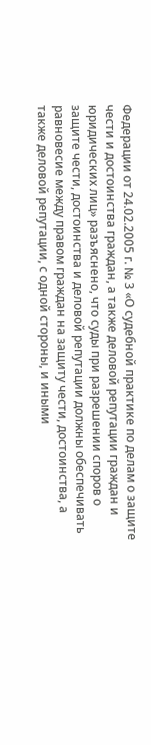Федерации от 24.02.2005 г. № 3 «О судебной практике по делам о защите чести и достоинства граждан, а также деловой репутации граждан и юридических лиц» разъяснено, что суды при разрешении споров о защите чести, достоинства и деловой репутации должны обеспечивать равновесие между правом граждан на защиту чести, достоинства, а также деловой репутации, с одной стороны, и иными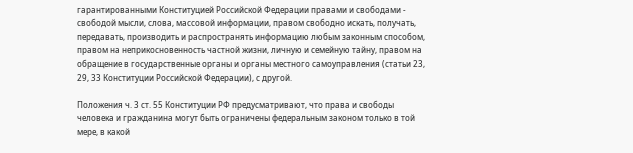гарантированными Конституцией Российской Федерации правами и свободами - свободой мысли, слова, массовой информации, правом свободно искать, получать, передавать, производить и распространять информацию любым законным способом, правом на неприкосновенность частной жизни, личную и семейную тайну, правом на обращение в государственные органы и органы местного самоуправления (статьи 23, 29, 33 Конституции Российской Федерации), с другой.

Положения ч. 3 ст. 55 Конституции РФ предусматривают, что права и свободы человека и гражданина могут быть ограничены федеральным законом только в той мере, в какой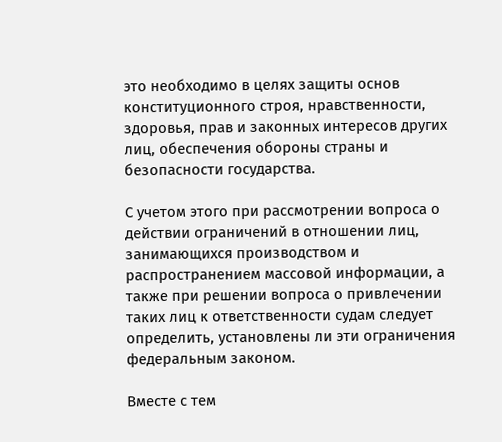это необходимо в целях защиты основ конституционного строя, нравственности, здоровья, прав и законных интересов других лиц, обеспечения обороны страны и безопасности государства.

С учетом этого при рассмотрении вопроса о действии ограничений в отношении лиц, занимающихся производством и распространением массовой информации, а также при решении вопроса о привлечении таких лиц к ответственности судам следует определить, установлены ли эти ограничения федеральным законом.

Вместе с тем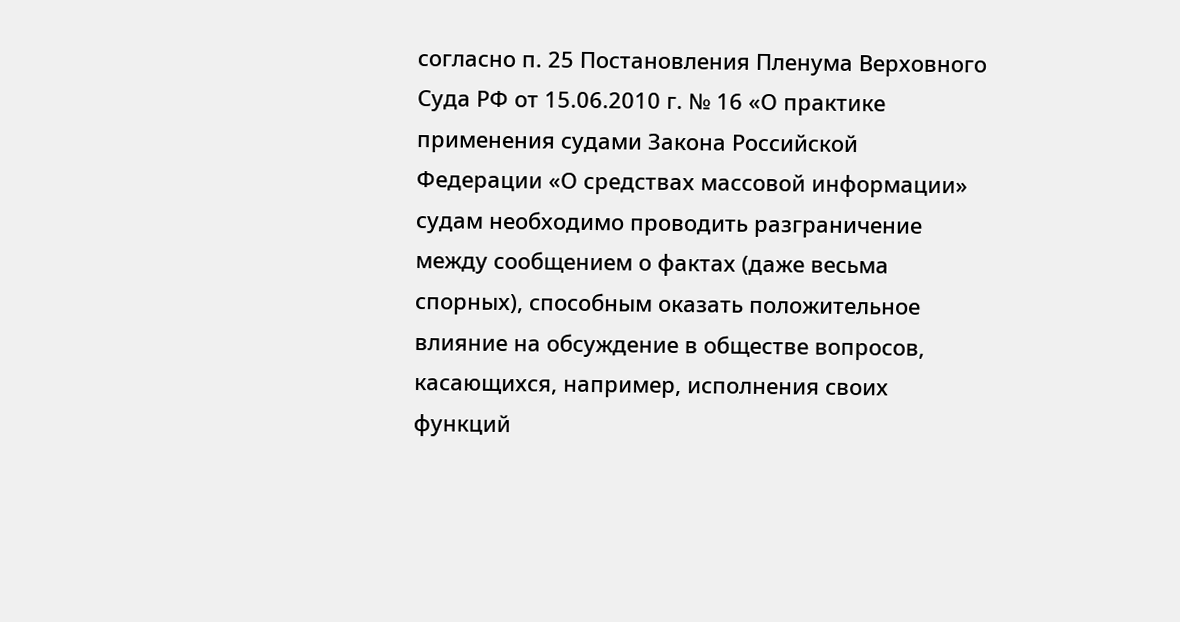согласно п. 25 Постановления Пленума Верховного Суда РФ от 15.06.2010 г. № 16 «О практике применения судами Закона Российской Федерации «О средствах массовой информации» судам необходимо проводить разграничение между сообщением о фактах (даже весьма спорных), способным оказать положительное влияние на обсуждение в обществе вопросов, касающихся, например, исполнения своих функций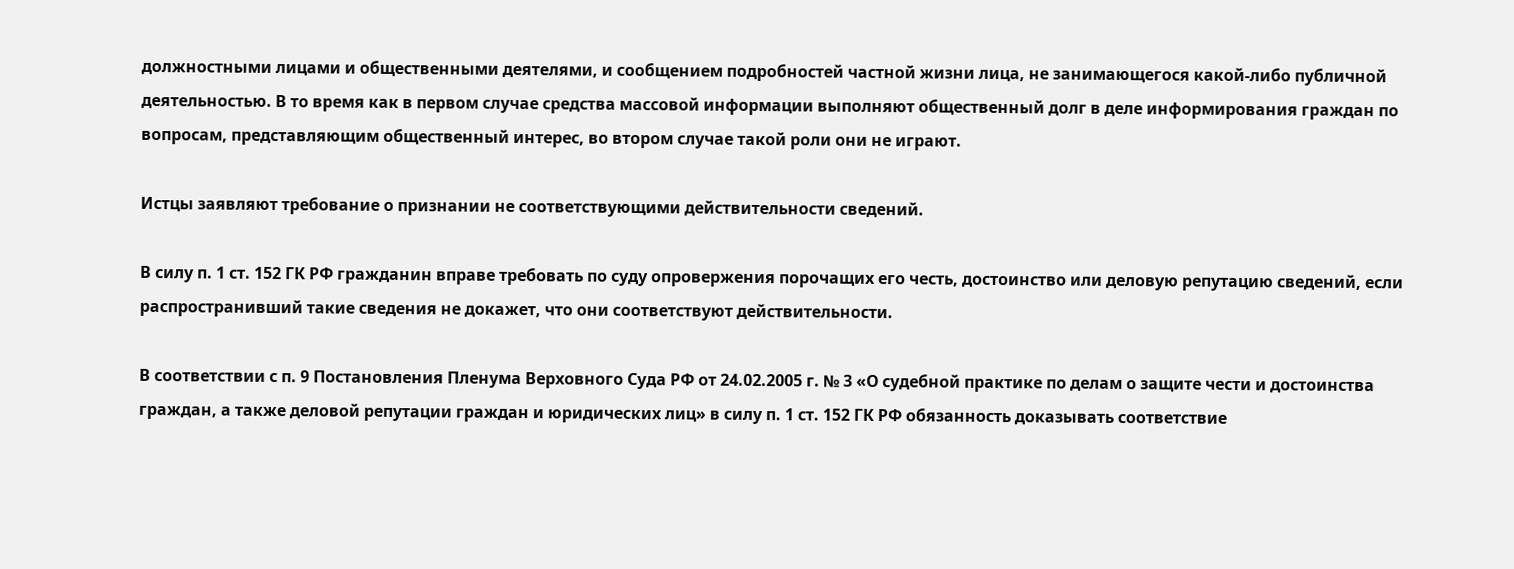должностными лицами и общественными деятелями, и сообщением подробностей частной жизни лица, не занимающегося какой-либо публичной деятельностью. В то время как в первом случае средства массовой информации выполняют общественный долг в деле информирования граждан по вопросам, представляющим общественный интерес, во втором случае такой роли они не играют.

Истцы заявляют требование о признании не соответствующими действительности сведений.

В силу п. 1 ст. 152 ГК РФ гражданин вправе требовать по суду опровержения порочащих его честь, достоинство или деловую репутацию сведений, если распространивший такие сведения не докажет, что они соответствуют действительности.

В соответствии с п. 9 Постановления Пленума Верховного Суда РФ от 24.02.2005 г. № 3 «О судебной практике по делам о защите чести и достоинства граждан, а также деловой репутации граждан и юридических лиц» в силу п. 1 ст. 152 ГК РФ обязанность доказывать соответствие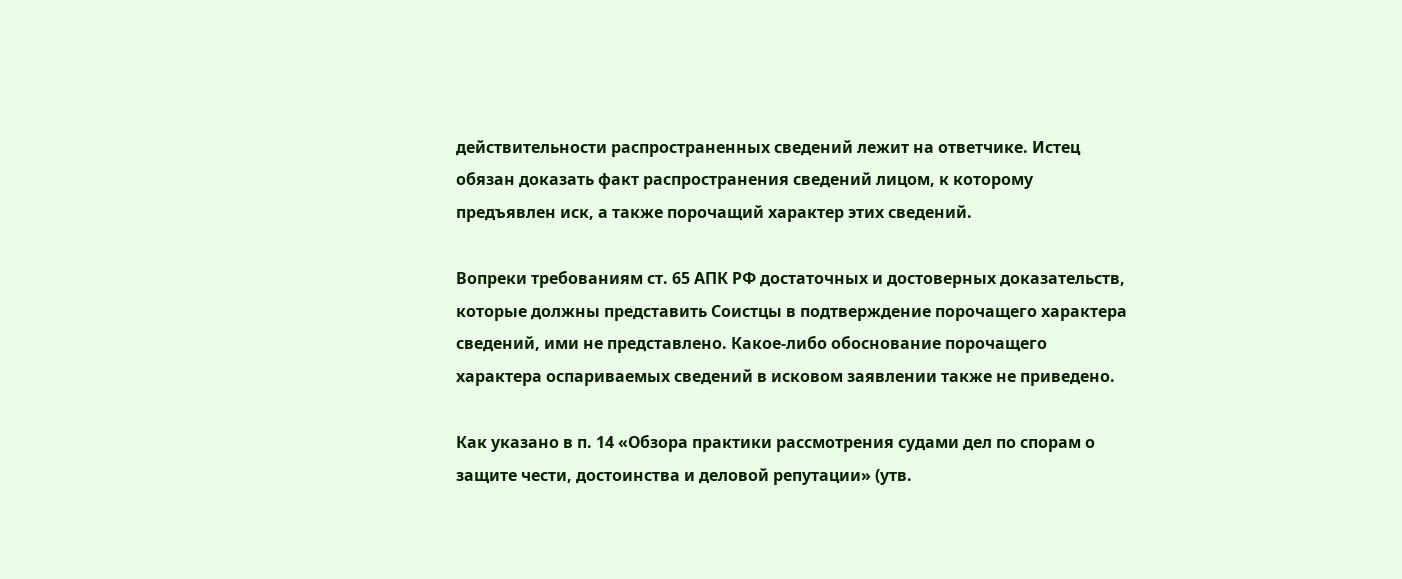действительности распространенных сведений лежит на ответчике. Истец обязан доказать факт распространения сведений лицом, к которому предъявлен иск, а также порочащий характер этих сведений.

Вопреки требованиям ст. 65 АПК РФ достаточных и достоверных доказательств, которые должны представить Соистцы в подтверждение порочащего характера сведений, ими не представлено. Какое-либо обоснование порочащего характера оспариваемых сведений в исковом заявлении также не приведено.

Как указано в п. 14 «Обзора практики рассмотрения судами дел по спорам о защите чести, достоинства и деловой репутации» (утв.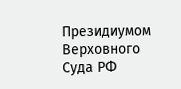Президиумом Верховного Суда РФ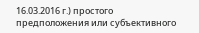16.03.2016 г.) простого предположения или субъективного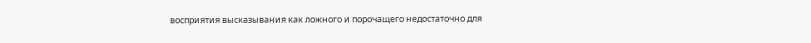восприятия высказывания как ложного и порочащего недостаточно для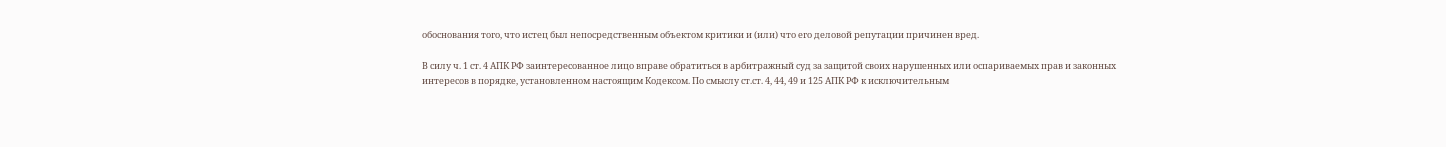обоснования того, что истец был непосредственным объектом критики и (или) что его деловой репутации причинен вред.

В силу ч. 1 ст. 4 АПК РФ заинтересованное лицо вправе обратиться в арбитражный суд за защитой своих нарушенных или оспариваемых прав и законных интересов в порядке, установленном настоящим Кодексом. По смыслу ст.ст. 4, 44, 49 и 125 АПК РФ к исключительным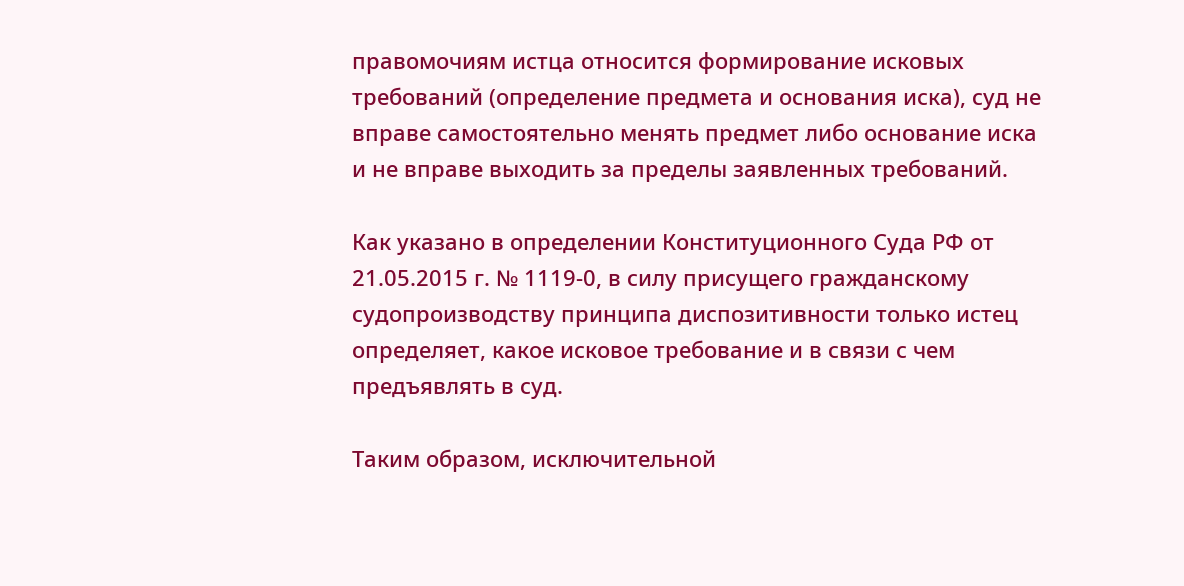правомочиям истца относится формирование исковых требований (определение предмета и основания иска), суд не вправе самостоятельно менять предмет либо основание иска и не вправе выходить за пределы заявленных требований.

Как указано в определении Конституционного Суда РФ от 21.05.2015 г. № 1119-0, в силу присущего гражданскому судопроизводству принципа диспозитивности только истец определяет, какое исковое требование и в связи с чем предъявлять в суд.

Таким образом, исключительной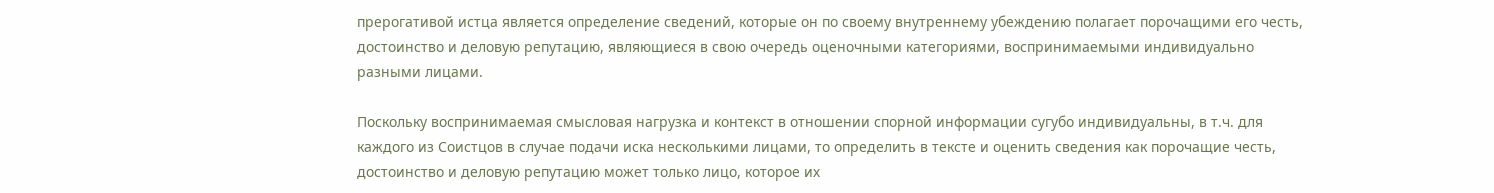прерогативой истца является определение сведений, которые он по своему внутреннему убеждению полагает порочащими его честь, достоинство и деловую репутацию, являющиеся в свою очередь оценочными категориями, воспринимаемыми индивидуально разными лицами.

Поскольку воспринимаемая смысловая нагрузка и контекст в отношении спорной информации сугубо индивидуальны, в т.ч. для каждого из Соистцов в случае подачи иска несколькими лицами, то определить в тексте и оценить сведения как порочащие честь, достоинство и деловую репутацию может только лицо, которое их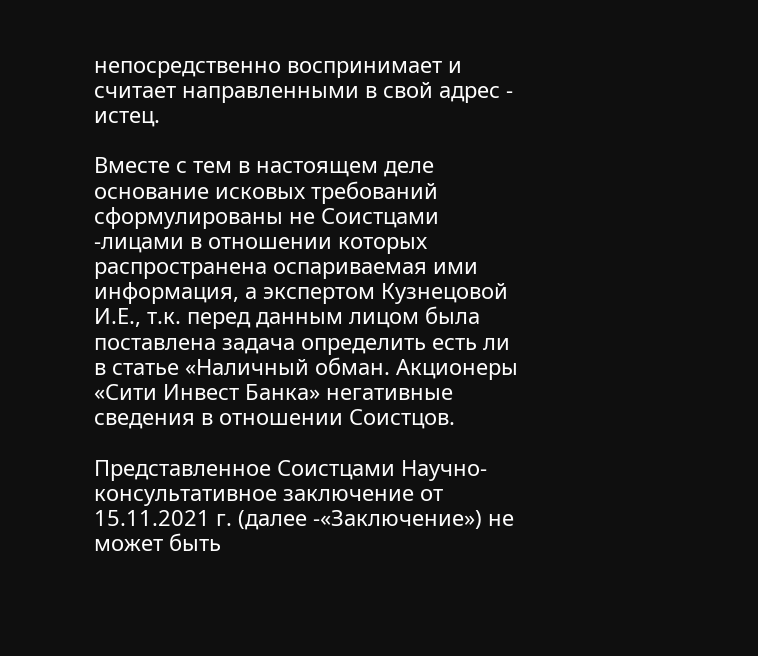непосредственно воспринимает и считает направленными в свой адрес - истец.

Вместе с тем в настоящем деле основание исковых требований сформулированы не Соистцами -лицами в отношении которых распространена оспариваемая ими информация, а экспертом Кузнецовой И.Е., т.к. перед данным лицом была поставлена задача определить есть ли в статье «Наличный обман. Акционеры «Сити Инвест Банка» негативные сведения в отношении Соистцов.

Представленное Соистцами Научно-консультативное заключение от 15.11.2021 г. (далее -«Заключение») не может быть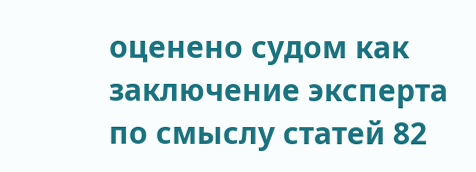оценено судом как заключение эксперта по смыслу статей 82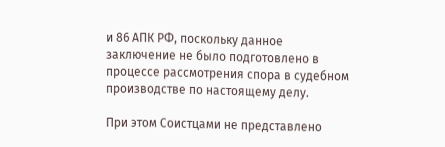и 86 АПК РФ, поскольку данное заключение не было подготовлено в процессе рассмотрения спора в судебном производстве по настоящему делу.

При этом Соистцами не представлено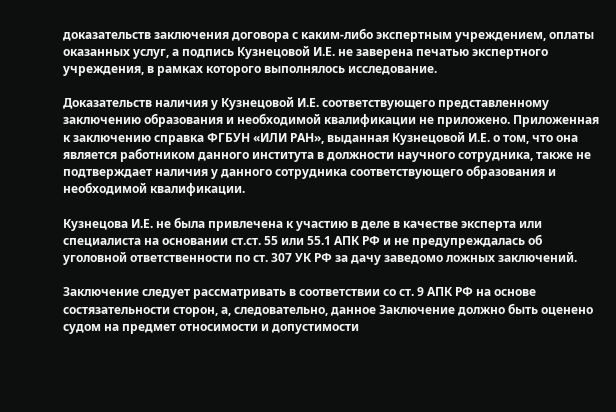доказательств заключения договора с каким-либо экспертным учреждением, оплаты оказанных услуг, а подпись Кузнецовой И.Е. не заверена печатью экспертного учреждения, в рамках которого выполнялось исследование.

Доказательств наличия у Кузнецовой И.Е. соответствующего представленному заключению образования и необходимой квалификации не приложено. Приложенная к заключению справка ФГБУН «ИЛИ РАН», выданная Кузнецовой И.Е. о том, что она является работником данного института в должности научного сотрудника, также не подтверждает наличия у данного сотрудника соответствующего образования и необходимой квалификации.

Кузнецова И.Е. не была привлечена к участию в деле в качестве эксперта или специалиста на основании ст.ст. 55 или 55.1 АПК РФ и не предупреждалась об уголовной ответственности по ст. 307 УК РФ за дачу заведомо ложных заключений.

Заключение следует рассматривать в соответствии со ст. 9 АПК РФ на основе состязательности сторон, а, следовательно, данное Заключение должно быть оценено судом на предмет относимости и допустимости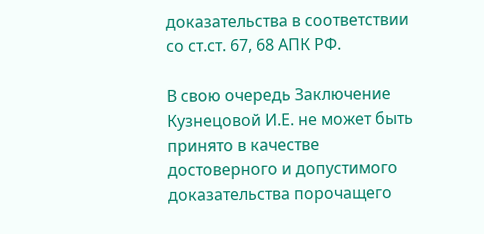доказательства в соответствии со ст.ст. 67, 68 АПК РФ.

В свою очередь Заключение Кузнецовой И.Е. не может быть принято в качестве достоверного и допустимого доказательства порочащего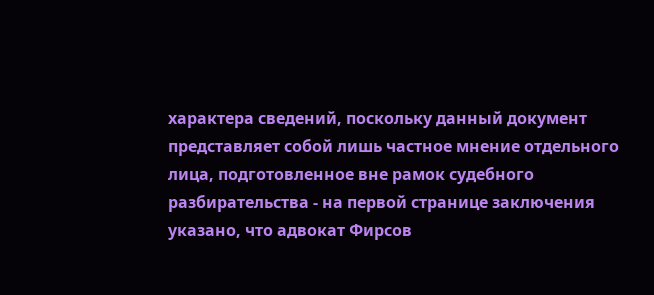характера сведений, поскольку данный документ представляет собой лишь частное мнение отдельного лица, подготовленное вне рамок судебного разбирательства - на первой странице заключения указано, что адвокат Фирсов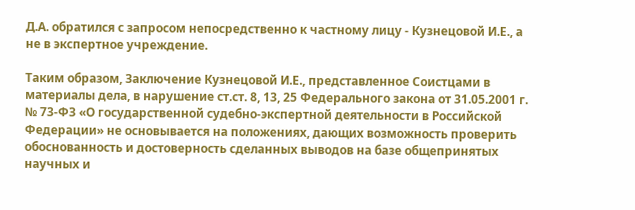Д.А. обратился с запросом непосредственно к частному лицу - Кузнецовой И.Е., а не в экспертное учреждение.

Таким образом, Заключение Кузнецовой И.Е., представленное Соистцами в материалы дела, в нарушение ст.ст. 8, 13, 25 Федерального закона от 31.05.2001 г. № 73-ФЗ «О государственной судебно-экспертной деятельности в Российской Федерации» не основывается на положениях, дающих возможность проверить обоснованность и достоверность сделанных выводов на базе общепринятых научных и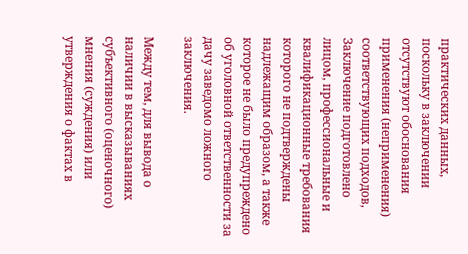практических данных, поскольку в заключении отсутствуют обоснования применения (неприменения) соответствующих подходов, Заключение подготовлено лицом, профессиональные и квалификационные требования которого не подтверждены надлежащим образом, а также которое не было предупреждено об уголовной ответственности за дачу заведомо ложного заключения.

Между тем, для вывода о наличии в высказываниях субъективного (оценочного) мнения (суждения) или утверждения о фактах в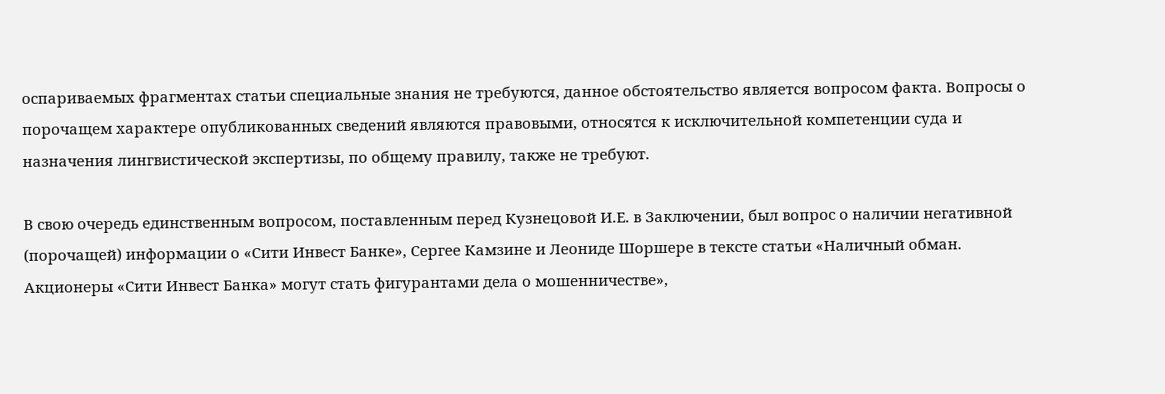оспариваемых фрагментах статьи специальные знания не требуются, данное обстоятельство является вопросом факта. Вопросы о порочащем характере опубликованных сведений являются правовыми, относятся к исключительной компетенции суда и назначения лингвистической экспертизы, по общему правилу, также не требуют.

В свою очередь единственным вопросом, поставленным перед Кузнецовой И.Е. в Заключении, был вопрос о наличии негативной (порочащей) информации о «Сити Инвест Банке», Сергее Камзине и Леониде Шоршере в тексте статьи «Наличный обман. Акционеры «Сити Инвест Банка» могут стать фигурантами дела о мошенничестве»,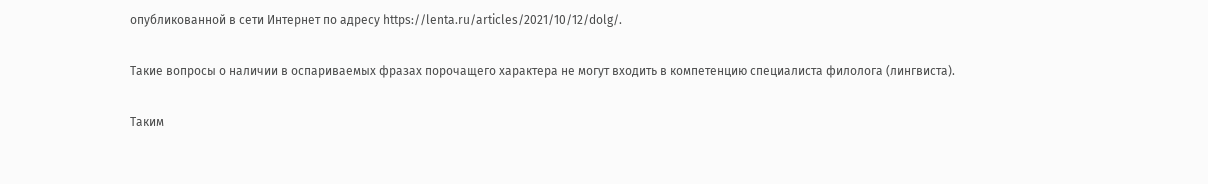опубликованной в сети Интернет по адресу https://lenta.ru/articles/2021/10/12/dolg/.

Такие вопросы о наличии в оспариваемых фразах порочащего характера не могут входить в компетенцию специалиста филолога (лингвиста).

Таким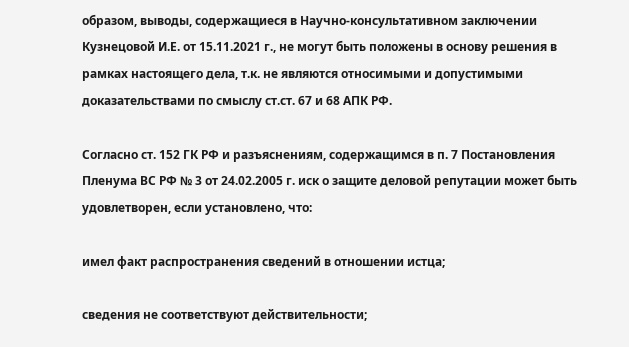образом, выводы, содержащиеся в Научно-консультативном заключении Кузнецовой И.Е. от 15.11.2021 г., не могут быть положены в основу решения в рамках настоящего дела, т.к. не являются относимыми и допустимыми доказательствами по смыслу ст.ст. 67 и 68 АПК РФ.

Согласно ст. 152 ГК РФ и разъяснениям, содержащимся в п. 7 Постановления Пленума ВС РФ № 3 от 24.02.2005 г. иск о защите деловой репутации может быть удовлетворен, если установлено, что:

имел факт распространения сведений в отношении истца;

сведения не соответствуют действительности;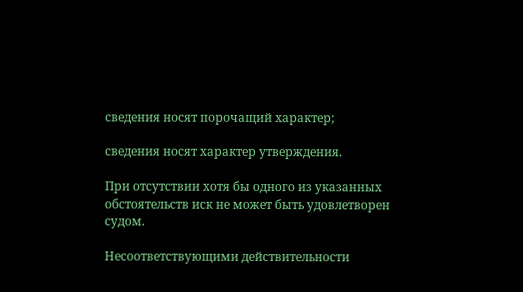сведения носят порочащий характер;

сведения носят характер утверждения.

При отсутствии хотя бы одного из указанных обстоятельств иск не может быть удовлетворен судом.

Несоответствующими действительности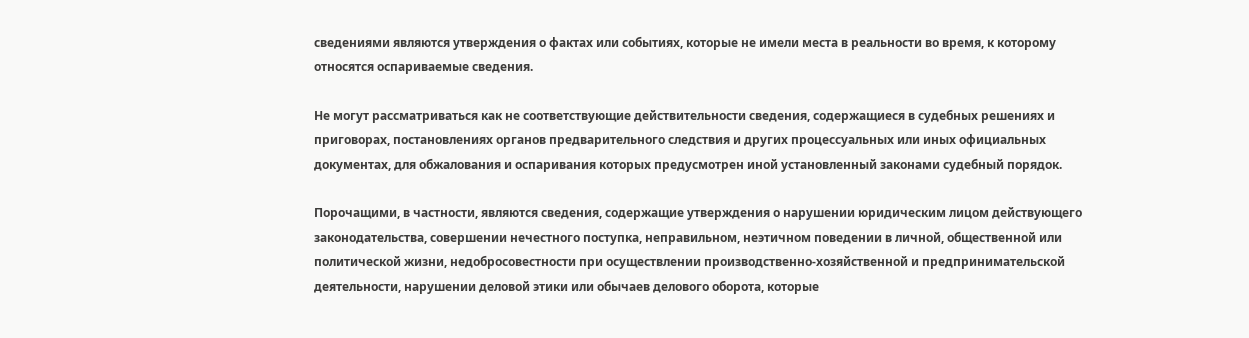сведениями являются утверждения о фактах или событиях, которые не имели места в реальности во время, к которому относятся оспариваемые сведения.

Не могут рассматриваться как не соответствующие действительности сведения, содержащиеся в судебных решениях и приговорах, постановлениях органов предварительного следствия и других процессуальных или иных официальных документах, для обжалования и оспаривания которых предусмотрен иной установленный законами судебный порядок.

Порочащими, в частности, являются сведения, содержащие утверждения о нарушении юридическим лицом действующего законодательства, совершении нечестного поступка, неправильном, неэтичном поведении в личной, общественной или политической жизни, недобросовестности при осуществлении производственно-хозяйственной и предпринимательской деятельности, нарушении деловой этики или обычаев делового оборота, которые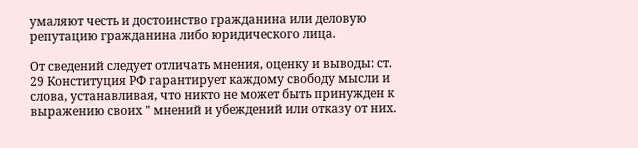умаляют честь и достоинство гражданина или деловую репутацию гражданина либо юридического лица.

От сведений следует отличать мнения, оценку и выводы: ст. 29 Конституция РФ гарантирует каждому свободу мысли и слова, устанавливая, что никто не может быть принужден к выражению своих " мнений и убеждений или отказу от них.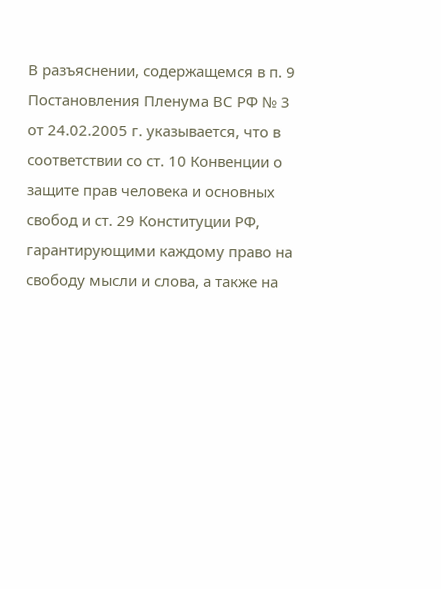В разъяснении, содержащемся в п. 9 Постановления Пленума ВС РФ № 3 от 24.02.2005 г. указывается, что в соответствии со ст. 10 Конвенции о защите прав человека и основных свобод и ст. 29 Конституции РФ, гарантирующими каждому право на свободу мысли и слова, а также на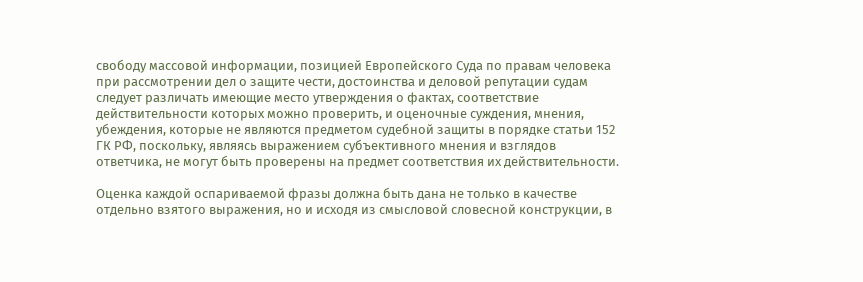свободу массовой информации, позицией Европейского Суда по правам человека при рассмотрении дел о защите чести, достоинства и деловой репутации судам следует различать имеющие место утверждения о фактах, соответствие действительности которых можно проверить, и оценочные суждения, мнения, убеждения, которые не являются предметом судебной защиты в порядке статьи 152 ГК РФ, поскольку, являясь выражением субъективного мнения и взглядов ответчика, не могут быть проверены на предмет соответствия их действительности.

Оценка каждой оспариваемой фразы должна быть дана не только в качестве отдельно взятого выражения, но и исходя из смысловой словесной конструкции, в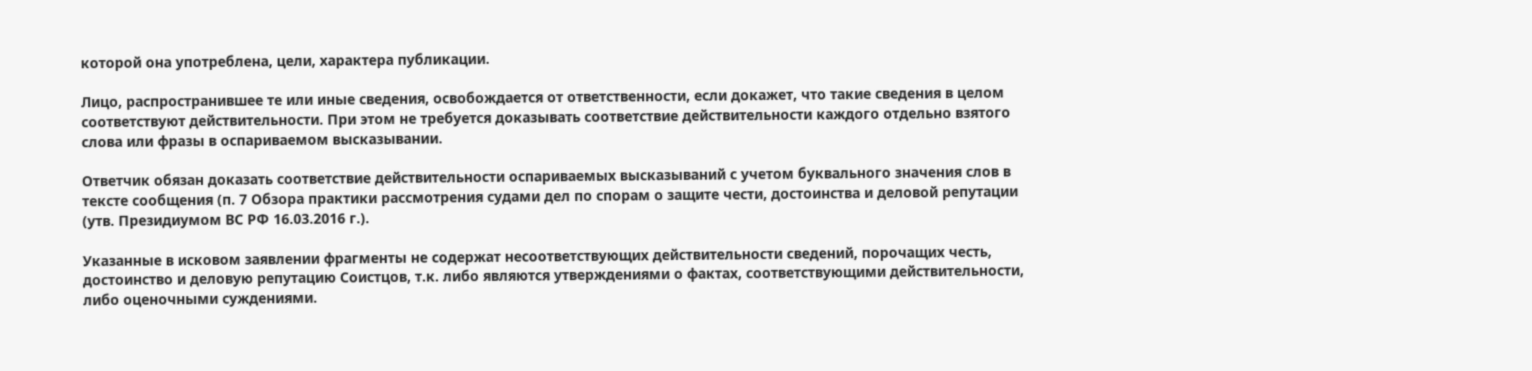которой она употреблена, цели, характера публикации.

Лицо, распространившее те или иные сведения, освобождается от ответственности, если докажет, что такие сведения в целом соответствуют действительности. При этом не требуется доказывать соответствие действительности каждого отдельно взятого слова или фразы в оспариваемом высказывании.

Ответчик обязан доказать соответствие действительности оспариваемых высказываний с учетом буквального значения слов в тексте сообщения (п. 7 Обзора практики рассмотрения судами дел по спорам о защите чести, достоинства и деловой репутации (утв. Президиумом ВС РФ 16.03.2016 г.).

Указанные в исковом заявлении фрагменты не содержат несоответствующих действительности сведений, порочащих честь, достоинство и деловую репутацию Соистцов, т.к. либо являются утверждениями о фактах, соответствующими действительности, либо оценочными суждениями.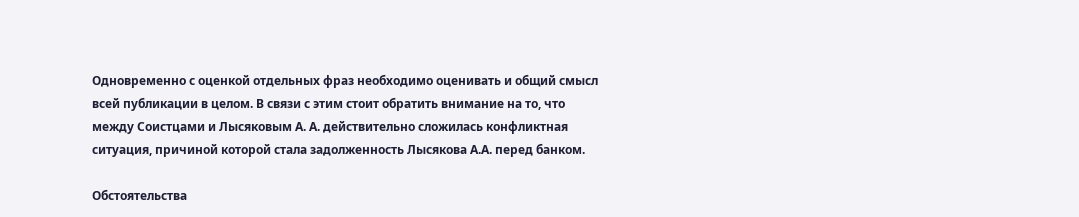Одновременно с оценкой отдельных фраз необходимо оценивать и общий смысл всей публикации в целом. В связи с этим стоит обратить внимание на то, что между Соистцами и Лысяковым А. А. действительно сложилась конфликтная ситуация, причиной которой стала задолженность Лысякова А.А. перед банком.

Обстоятельства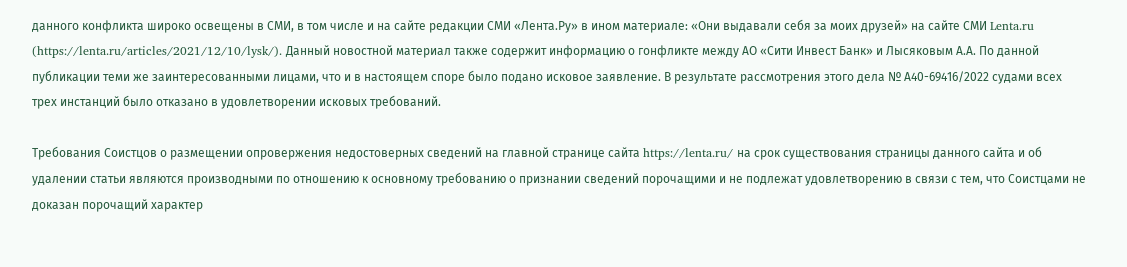данного конфликта широко освещены в СМИ, в том числе и на сайте редакции СМИ «Лента.Ру» в ином материале: «Они выдавали себя за моих друзей» на сайте СМИ Lenta.ru (https://lenta.ru/articles/2021/12/10/lysk/). Данный новостной материал также содержит информацию о гонфликте между АО «Сити Инвест Банк» и Лысяковым А.А. По данной публикации теми же заинтересованными лицами, что и в настоящем споре было подано исковое заявление. В результате рассмотрения этого дела № А40-69416/2022 судами всех трех инстанций было отказано в удовлетворении исковых требований.

Требования Соистцов о размещении опровержения недостоверных сведений на главной странице сайта https://lenta.ru/ на срок существования страницы данного сайта и об удалении статьи являются производными по отношению к основному требованию о признании сведений порочащими и не подлежат удовлетворению в связи с тем, что Соистцами не доказан порочащий характер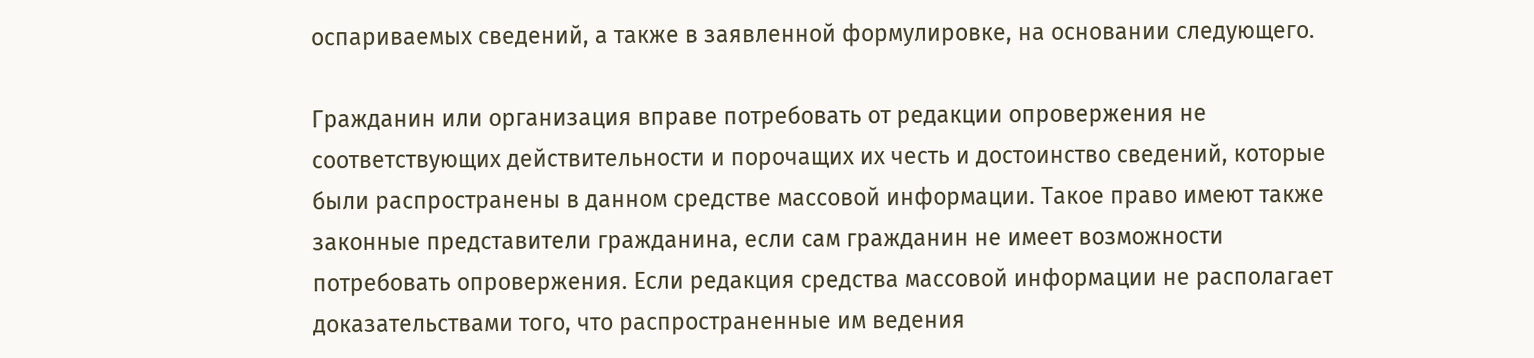оспариваемых сведений, а также в заявленной формулировке, на основании следующего.

Гражданин или организация вправе потребовать от редакции опровержения не соответствующих действительности и порочащих их честь и достоинство сведений, которые были распространены в данном средстве массовой информации. Такое право имеют также законные представители гражданина, если сам гражданин не имеет возможности потребовать опровержения. Если редакция средства массовой информации не располагает доказательствами того, что распространенные им ведения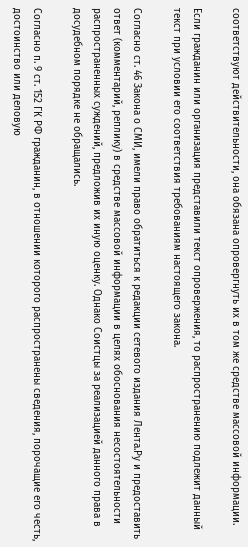соответствуют действительности, она обязана опровергнуть их в том же средстве массовой информации.

Если гражданин или организация представили текст опровержения, то распространению подлежит данный текст при условии его соответствия требованиям настоящего закона.

Согласно ст. 46 Закона о СМИ, имели право обратиться к редакции сетевого издания Лента.Ру и предоставить ответ (комментарий, реплику) в средстве массовой информации в целях обоснования несостоятельности распространенных суждений, предложив их иную оценку. Однако Соистцы за реализацией данного права в досудебном порядке не обращались.

Согласно п. 9 ст. 152 ГК РФ гражданин, в отношении которого распространены сведения, порочащие его честь, достоинство или деловую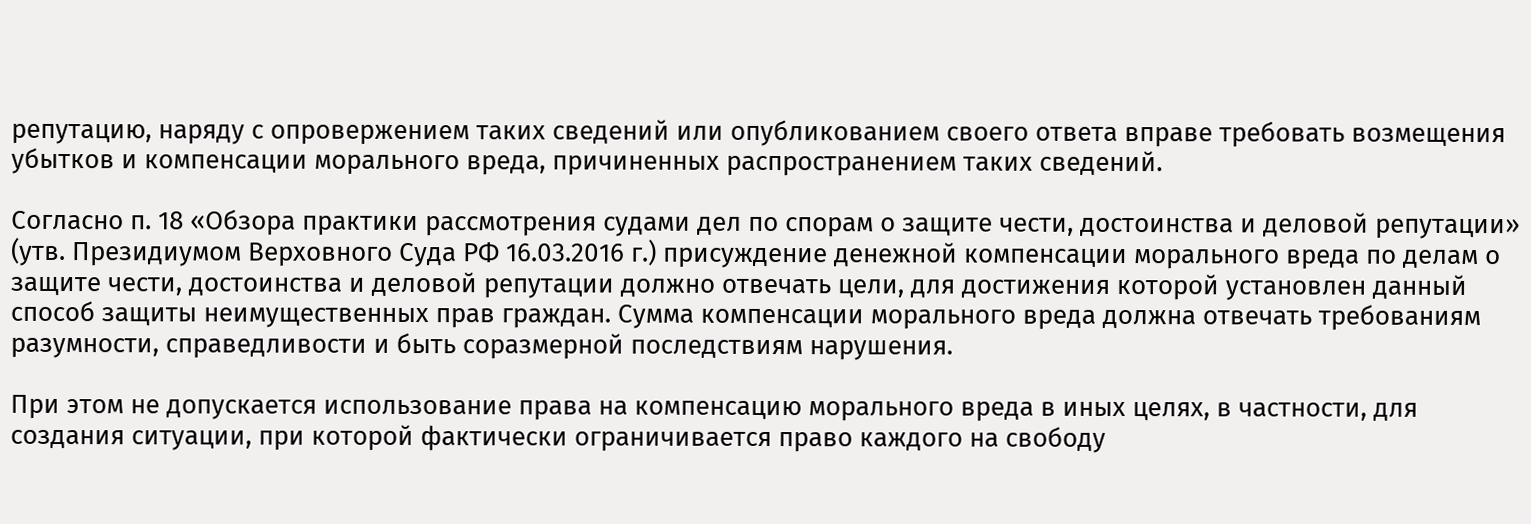репутацию, наряду с опровержением таких сведений или опубликованием своего ответа вправе требовать возмещения убытков и компенсации морального вреда, причиненных распространением таких сведений.

Согласно п. 18 «Обзора практики рассмотрения судами дел по спорам о защите чести, достоинства и деловой репутации» (утв. Президиумом Верховного Суда РФ 16.03.2016 г.) присуждение денежной компенсации морального вреда по делам о защите чести, достоинства и деловой репутации должно отвечать цели, для достижения которой установлен данный способ защиты неимущественных прав граждан. Сумма компенсации морального вреда должна отвечать требованиям разумности, справедливости и быть соразмерной последствиям нарушения.

При этом не допускается использование права на компенсацию морального вреда в иных целях, в частности, для создания ситуации, при которой фактически ограничивается право каждого на свободу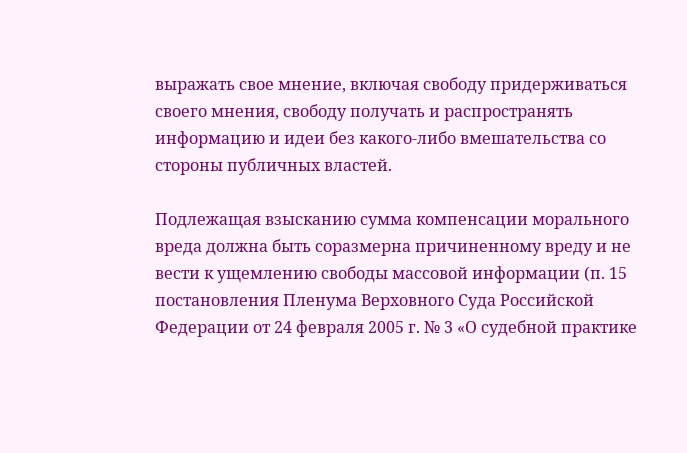выражать свое мнение, включая свободу придерживаться своего мнения, свободу получать и распространять информацию и идеи без какого-либо вмешательства со стороны публичных властей.

Подлежащая взысканию сумма компенсации морального вреда должна быть соразмерна причиненному вреду и не вести к ущемлению свободы массовой информации (п. 15 постановления Пленума Верховного Суда Российской Федерации от 24 февраля 2005 г. № 3 «О судебной практике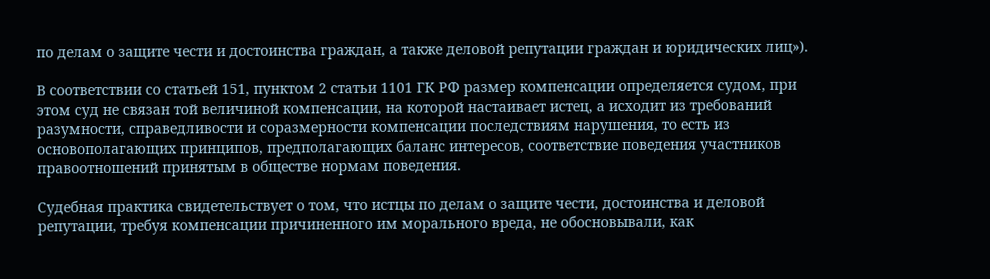по делам о защите чести и достоинства граждан, а также деловой репутации граждан и юридических лиц»).

В соответствии со статьей 151, пунктом 2 статьи 1101 ГК РФ размер компенсации определяется судом, при этом суд не связан той величиной компенсации, на которой настаивает истец, а исходит из требований разумности, справедливости и соразмерности компенсации последствиям нарушения, то есть из основополагающих принципов, предполагающих баланс интересов, соответствие поведения участников правоотношений принятым в обществе нормам поведения.

Судебная практика свидетельствует о том, что истцы по делам о защите чести, достоинства и деловой репутации, требуя компенсации причиненного им морального вреда, не обосновывали, как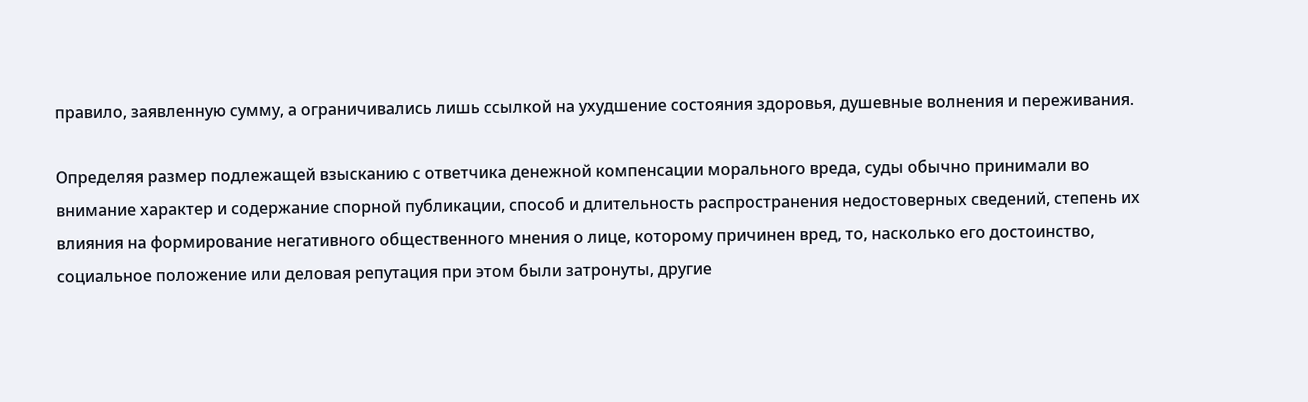правило, заявленную сумму, а ограничивались лишь ссылкой на ухудшение состояния здоровья, душевные волнения и переживания.

Определяя размер подлежащей взысканию с ответчика денежной компенсации морального вреда, суды обычно принимали во внимание характер и содержание спорной публикации, способ и длительность распространения недостоверных сведений, степень их влияния на формирование негативного общественного мнения о лице, которому причинен вред, то, насколько его достоинство, социальное положение или деловая репутация при этом были затронуты, другие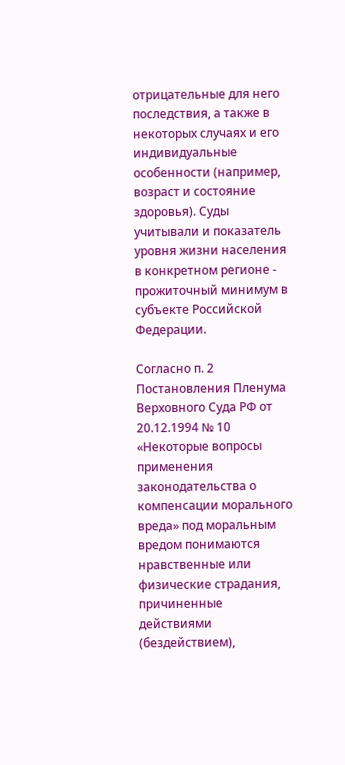отрицательные для него последствия, а также в некоторых случаях и его индивидуальные особенности (например, возраст и состояние здоровья). Суды учитывали и показатель уровня жизни населения в конкретном регионе - прожиточный минимум в субъекте Российской Федерации.

Согласно п. 2 Постановления Пленума Верховного Суда РФ от 20.12.1994 № 10 «Некоторые вопросы применения законодательства о компенсации морального вреда» под моральным вредом понимаются нравственные или физические страдания, причиненные действиями (бездействием),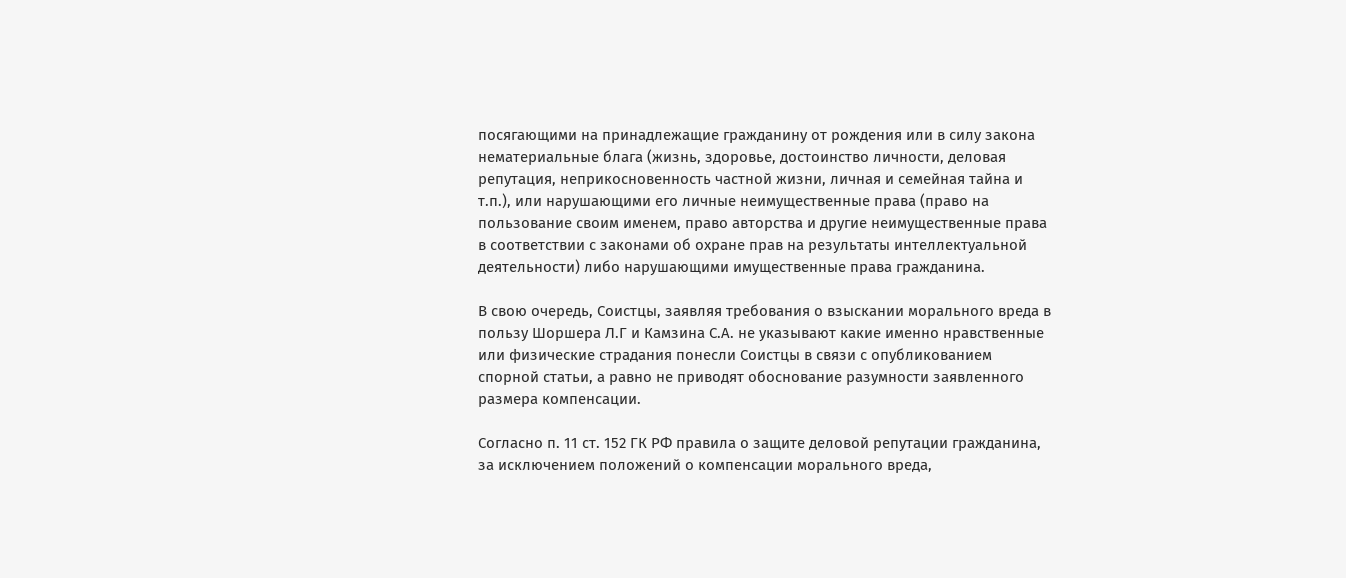посягающими на принадлежащие гражданину от рождения или в силу закона нематериальные блага (жизнь, здоровье, достоинство личности, деловая репутация, неприкосновенность частной жизни, личная и семейная тайна и т.п.), или нарушающими его личные неимущественные права (право на пользование своим именем, право авторства и другие неимущественные права в соответствии с законами об охране прав на результаты интеллектуальной деятельности) либо нарушающими имущественные права гражданина.

В свою очередь, Соистцы, заявляя требования о взыскании морального вреда в пользу Шоршера Л.Г и Камзина С.А. не указывают какие именно нравственные или физические страдания понесли Соистцы в связи с опубликованием спорной статьи, а равно не приводят обоснование разумности заявленного размера компенсации.

Согласно п. 11 ст. 152 ГК РФ правила о защите деловой репутации гражданина, за исключением положений о компенсации морального вреда,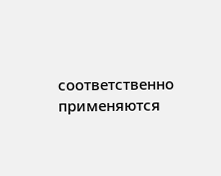соответственно применяются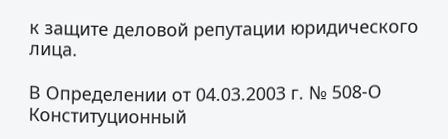к защите деловой репутации юридического лица.

В Определении от 04.03.2003 г. № 508-О Конституционный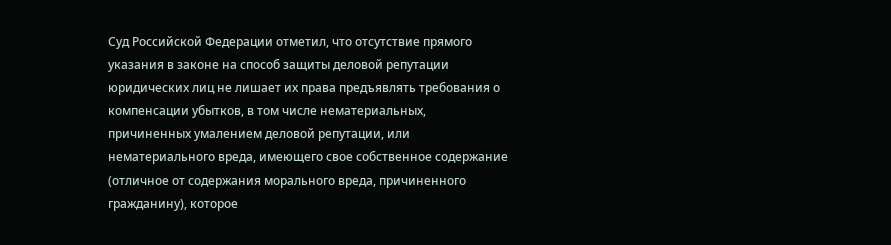Суд Российской Федерации отметил, что отсутствие прямого указания в законе на способ защиты деловой репутации юридических лиц не лишает их права предъявлять требования о компенсации убытков, в том числе нематериальных, причиненных умалением деловой репутации, или нематериального вреда, имеющего свое собственное содержание (отличное от содержания морального вреда, причиненного гражданину), которое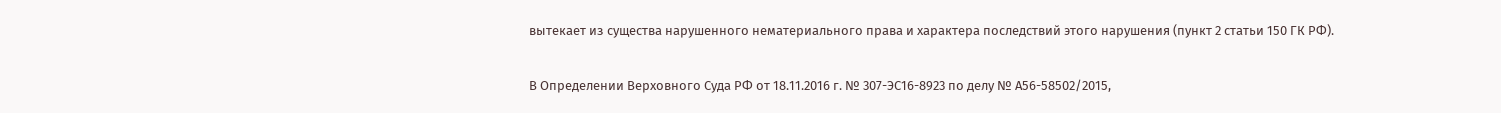вытекает из существа нарушенного нематериального права и характера последствий этого нарушения (пункт 2 статьи 150 ГК РФ).

В Определении Верховного Суда РФ от 18.11.2016 г. № 307-ЭС16-8923 по делу № А56-58502/2015,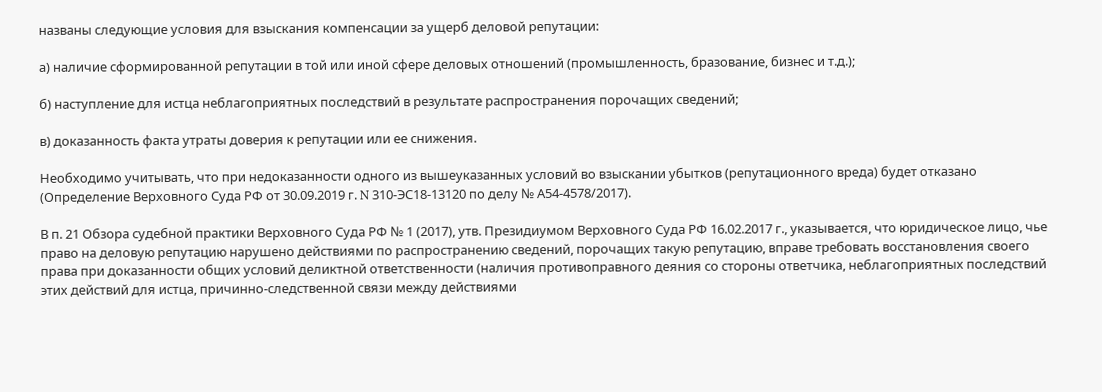названы следующие условия для взыскания компенсации за ущерб деловой репутации:

а) наличие сформированной репутации в той или иной сфере деловых отношений (промышленность, бразование, бизнес и т.д.);

б) наступление для истца неблагоприятных последствий в результате распространения порочащих сведений;

в) доказанность факта утраты доверия к репутации или ее снижения.

Необходимо учитывать, что при недоказанности одного из вышеуказанных условий во взыскании убытков (репутационного вреда) будет отказано (Определение Верховного Суда РФ от 30.09.2019 г. N 310-ЭС18-13120 по делу № А54-4578/2017).

В п. 21 Обзора судебной практики Верховного Суда РФ № 1 (2017), утв. Президиумом Верховного Суда РФ 16.02.2017 г., указывается, что юридическое лицо, чье право на деловую репутацию нарушено действиями по распространению сведений, порочащих такую репутацию, вправе требовать восстановления своего права при доказанности общих условий деликтной ответственности (наличия противоправного деяния со стороны ответчика, неблагоприятных последствий этих действий для истца, причинно-следственной связи между действиями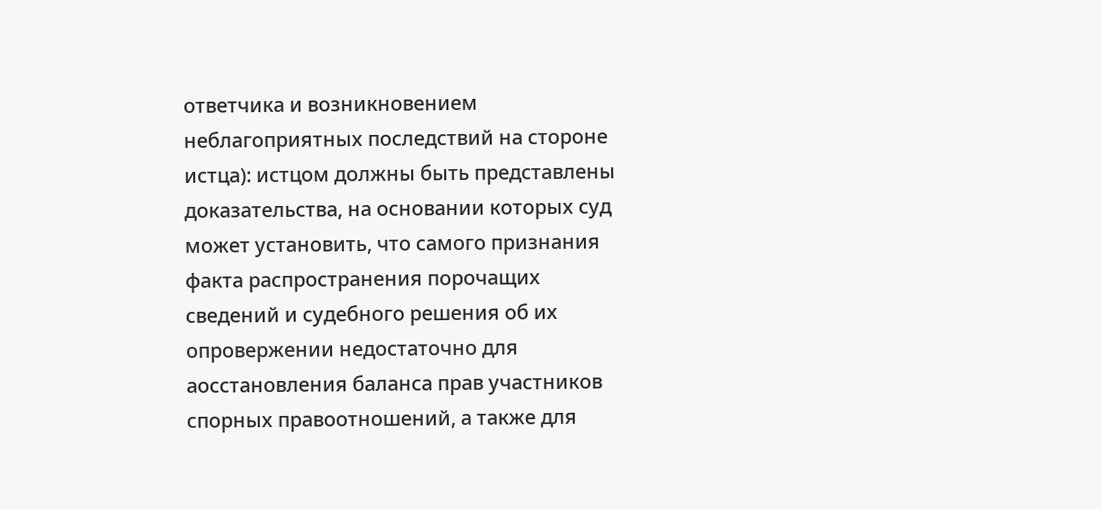ответчика и возникновением неблагоприятных последствий на стороне истца): истцом должны быть представлены доказательства, на основании которых суд может установить, что самого признания факта распространения порочащих сведений и судебного решения об их опровержении недостаточно для аосстановления баланса прав участников спорных правоотношений, а также для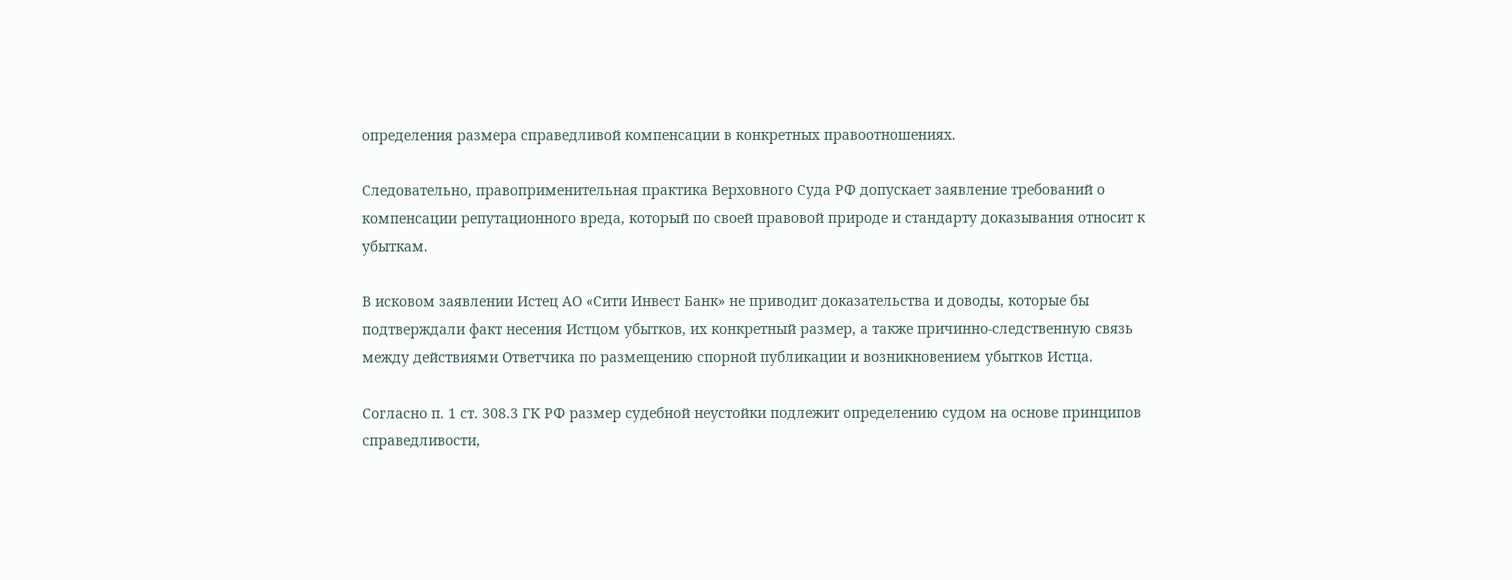определения размера справедливой компенсации в конкретных правоотношениях.

Следовательно, правоприменительная практика Верховного Суда РФ допускает заявление требований о компенсации репутационного вреда, который по своей правовой природе и стандарту доказывания относит к убыткам.

В исковом заявлении Истец АО «Сити Инвест Банк» не приводит доказательства и доводы, которые бы подтверждали факт несения Истцом убытков, их конкретный размер, а также причинно-следственную связь между действиями Ответчика по размещению спорной публикации и возникновением убытков Истца.

Согласно п. 1 ст. 308.3 ГК РФ размер судебной неустойки подлежит определению судом на основе принципов справедливости,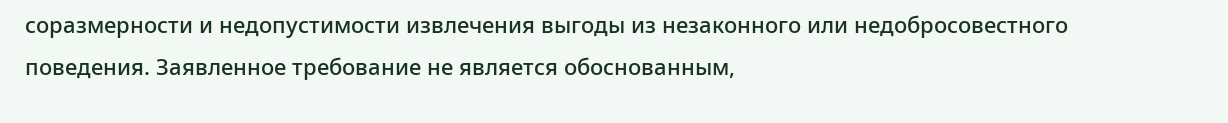соразмерности и недопустимости извлечения выгоды из незаконного или недобросовестного поведения. Заявленное требование не является обоснованным,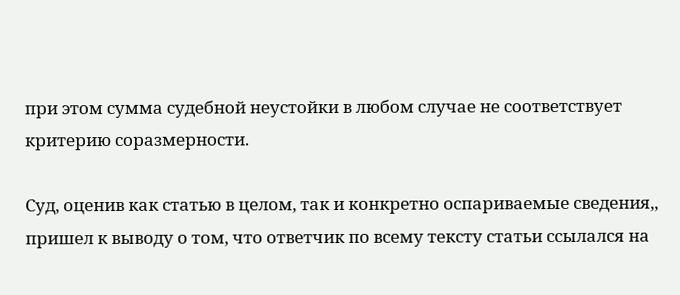при этом сумма судебной неустойки в любом случае не соответствует критерию соразмерности.

Суд, оценив как статью в целом, так и конкретно оспариваемые сведения,, пришел к выводу о том, что ответчик по всему тексту статьи ссылался на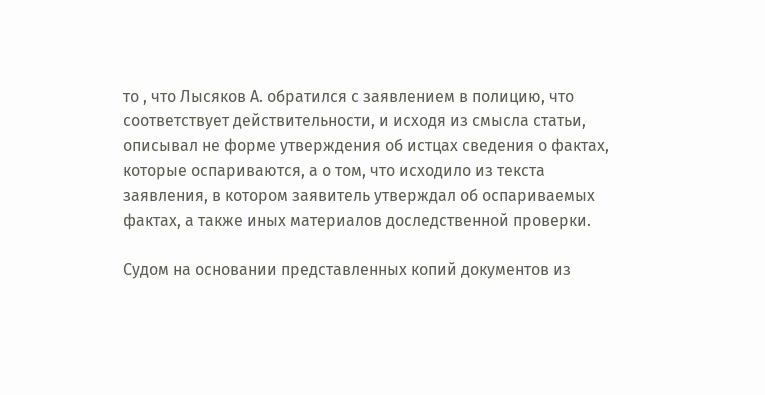то , что Лысяков А. обратился с заявлением в полицию, что соответствует действительности, и исходя из смысла статьи, описывал не форме утверждения об истцах сведения о фактах, которые оспариваются, а о том, что исходило из текста заявления, в котором заявитель утверждал об оспариваемых фактах, а также иных материалов доследственной проверки.

Судом на основании представленных копий документов из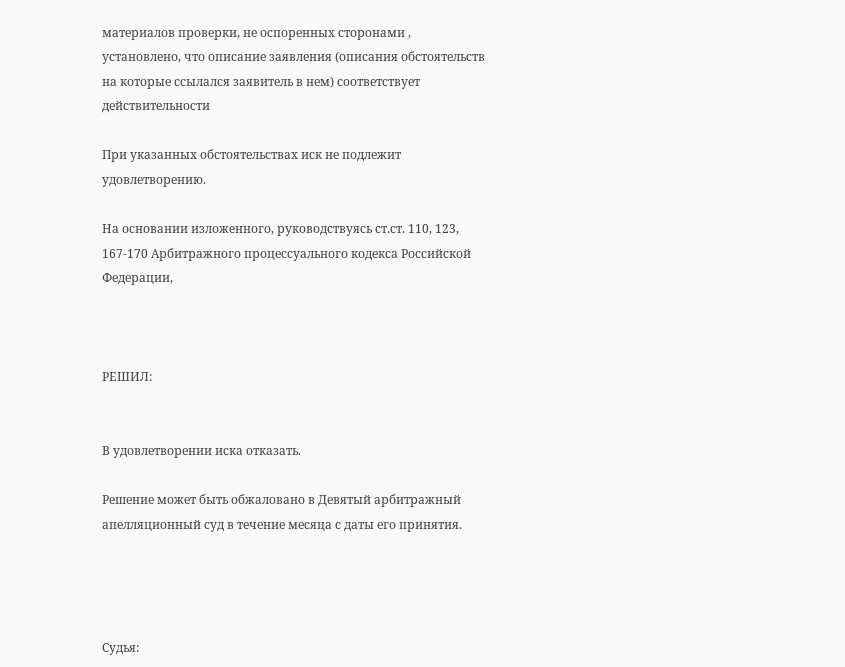материалов проверки, не оспоренных сторонами , установлено, что описание заявления (описания обстоятельств на которые ссылался заявитель в нем) соответствует действительности

При указанных обстоятельствах иск не подлежит удовлетворению.

На основании изложенного, руководствуясь ст.ст. 110, 123, 167-170 Арбитражного процессуального кодекса Российской Федерации,



РЕШИЛ:


В удовлетворении иска отказать.

Решение может быть обжаловано в Девятый арбитражный апелляционный суд в течение месяца с даты его принятия.




Судья: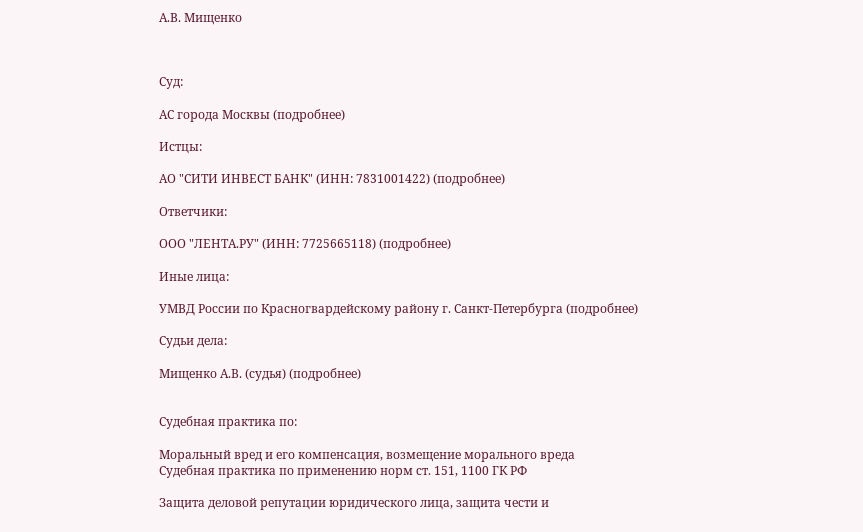А.В. Мищенко



Суд:

АС города Москвы (подробнее)

Истцы:

АО "СИТИ ИНВЕСТ БАНК" (ИНН: 7831001422) (подробнее)

Ответчики:

ООО "ЛЕНТА.РУ" (ИНН: 7725665118) (подробнее)

Иные лица:

УМВД России по Красногвардейскому району г. Санкт-Петербурга (подробнее)

Судьи дела:

Мищенко А.В. (судья) (подробнее)


Судебная практика по:

Моральный вред и его компенсация, возмещение морального вреда
Судебная практика по применению норм ст. 151, 1100 ГК РФ

Защита деловой репутации юридического лица, защита чести и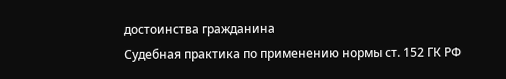достоинства гражданина
Судебная практика по применению нормы ст. 152 ГК РФ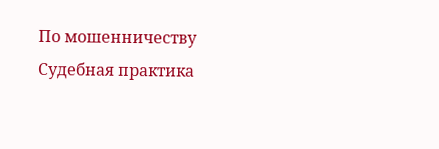По мошенничеству
Судебная практика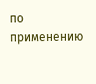по применению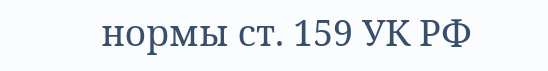нормы ст. 159 УК РФ